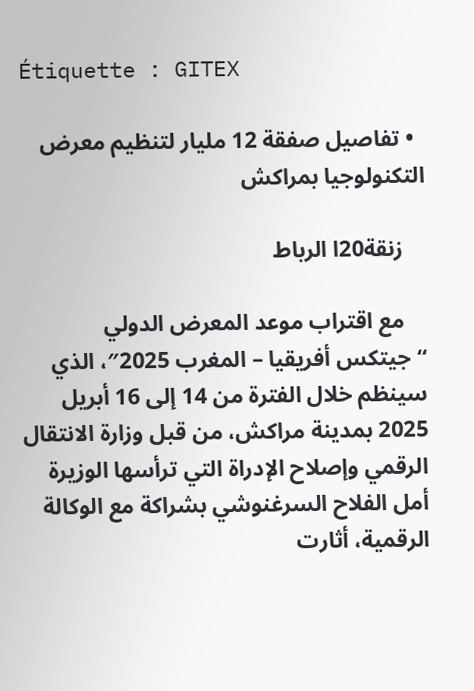Étiquette : GITEX

  • تفاصيل صفقة 12 مليار لتنظيم معرض التكنولوجيا بمراكش

    زنقة20ا الرباط

    مع اقتراب موعد المعرض الدولي “جيتكس أفريقيا – المغرب 2025″، الذي سينظم خلال الفترة من 14 إلى 16 أبريل 2025 بمدينة مراكش، من قبل وزارة الانتقال الرقمي وإصلاح الإدراة التي ترأسها الوزيرة أمل الفلاح السرغنوشي بشراكة مع الوكالة الرقمية، أثارت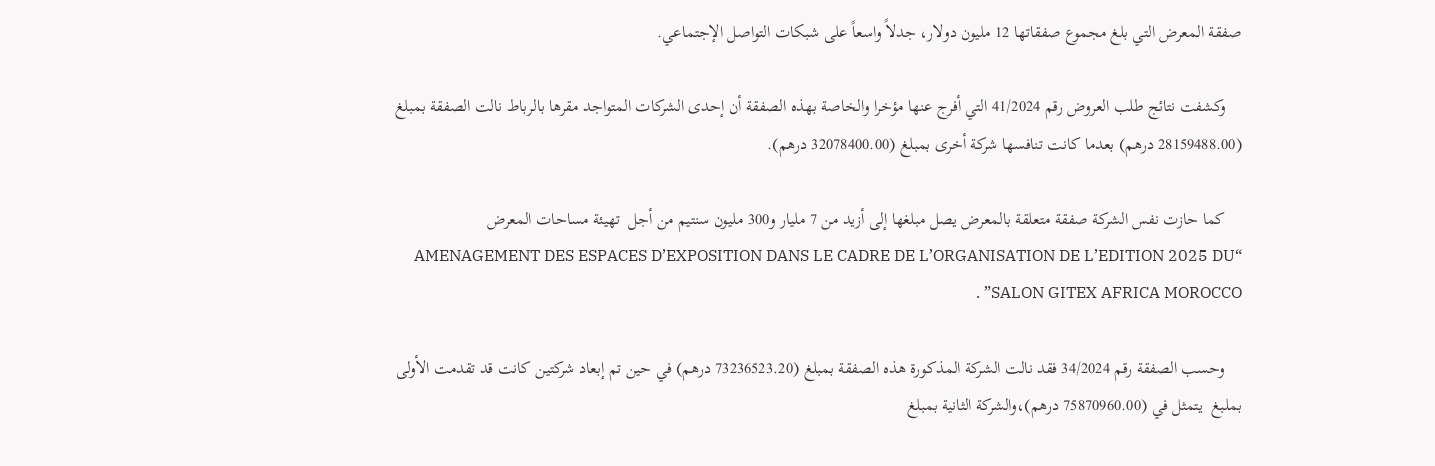صفقة المعرض التي بلغ مجموع صفقاتها 12 مليون دولار، جدلاً واسعاً على شبكات التواصل الإجتماعي.

    وكشفت نتائج طلب العروض رقم 41/2024 التي أفرج عنها مؤخرا والخاصة بهذه الصفقة أن إحدى الشركات المتواجد مقرها بالرباط نالت الصفقة بمبلغ (28159488.00 درهم) بعدما كانت تنافسها شركة أخرى بمبلغ (32078400.00 درهم).

    كما حازت نفس الشركة صفقة متعلقة بالمعرض يصل مبلغها إلى أزيد من 7 مليار و300 مليون سنتيم من أجل  تهيئة مساحات المعرض “AMENAGEMENT DES ESPACES D’EXPOSITION DANS LE CADRE DE L’ORGANISATION DE L’EDITION 2025 DU SALON GITEX AFRICA MOROCCO” .

    وحسب الصفقة رقم 34/2024 فقد نالت الشركة المذكورة هذه الصفقة بمبلغ (73236523.20 درهم) في حين تم إبعاد شركتين كانت قد تقدمت الأولى بملبغ  يتمثل في (75870960.00 درهم)،والشركة الثانية بمبلغ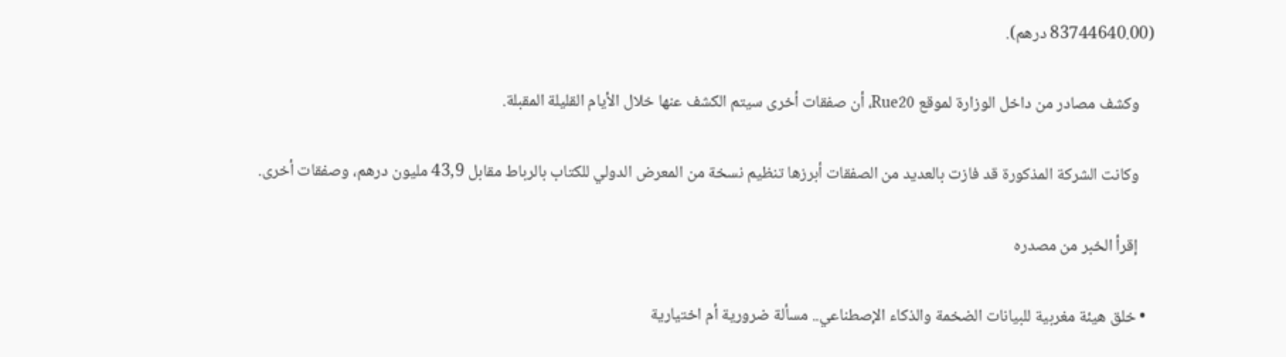(83744640.00 درهم).

    وكشف مصادر من داخل الوزارة لموقع Rue20، أن صفقات أخرى سيتم الكشف عنها خلال الأيام القليلة المقبلة.

    وكانت الشركة المذكورة قد فازت بالعديد من الصفقات أبرزها تنظيم نسخة من المعرض الدولي للكتاب بالرباط مقابل 43,9 مليون درهم، وصفقات أخرى.

    إقرأ الخبر من مصدره

  • خلق هيئة مغربية للبيانات الضخمة والذكاء الإصطناعي.. مسألة ضرورية أم اختيارية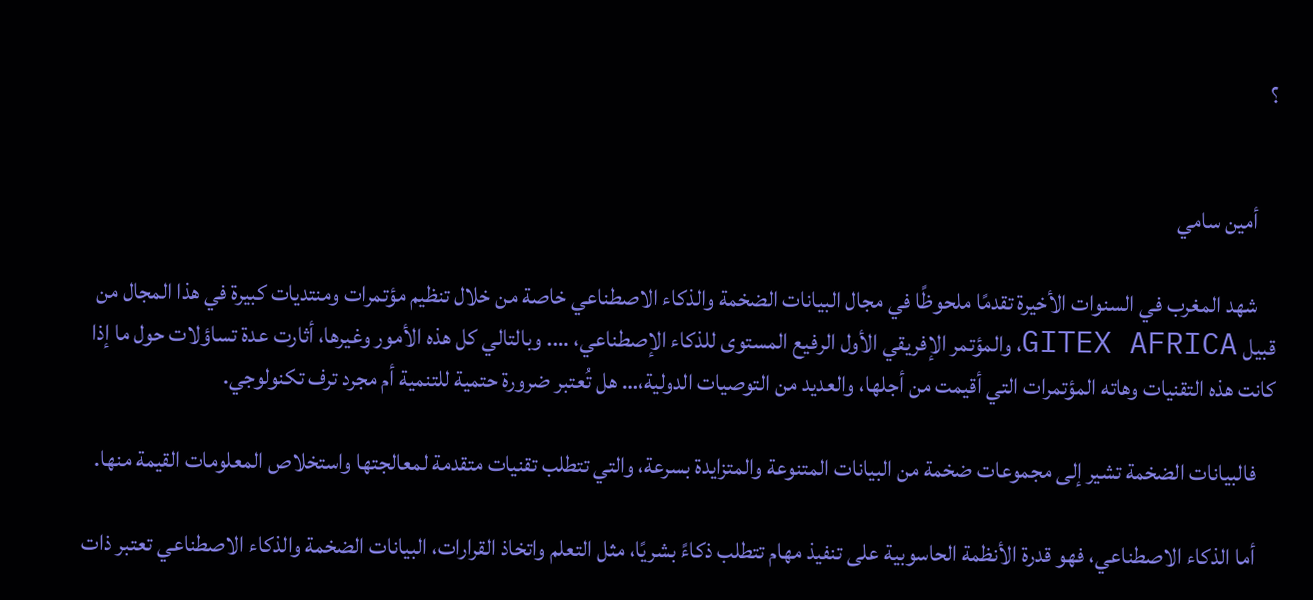؟


    أمين سامي

    شهد المغرب في السنوات الأخيرة تقدمًا ملحوظًا في مجال البيانات الضخمة والذكاء الاصطناعي خاصة من خلال تنظيم مؤتمرات ومنتديات كبيرة في هذا المجال من قبيل GITEX AFRICA، والمؤتمر الإفريقي الأول الرفيع المستوى للذكاء الإصطناعي، …. وبالتالي كل هذه الأمور وغيرها، أثارت عدة تساؤلات حول ما إذا كانت هذه التقنيات وهاته المؤتمرات التي أقيمت من أجلها، والعديد من التوصيات الدولية،… هل تُعتبر ضرورة حتمية للتنمية أم مجرد ترف تكنولوجي.

    فالبيانات الضخمة تشير إلى مجموعات ضخمة من البيانات المتنوعة والمتزايدة بسرعة، والتي تتطلب تقنيات متقدمة لمعالجتها واستخلاص المعلومات القيمة منها.

    أما الذكاء الاصطناعي، فهو قدرة الأنظمة الحاسوبية على تنفيذ مهام تتطلب ذكاءً بشريًا، مثل التعلم واتخاذ القرارات، البيانات الضخمة والذكاء الاصطناعي تعتبر ذات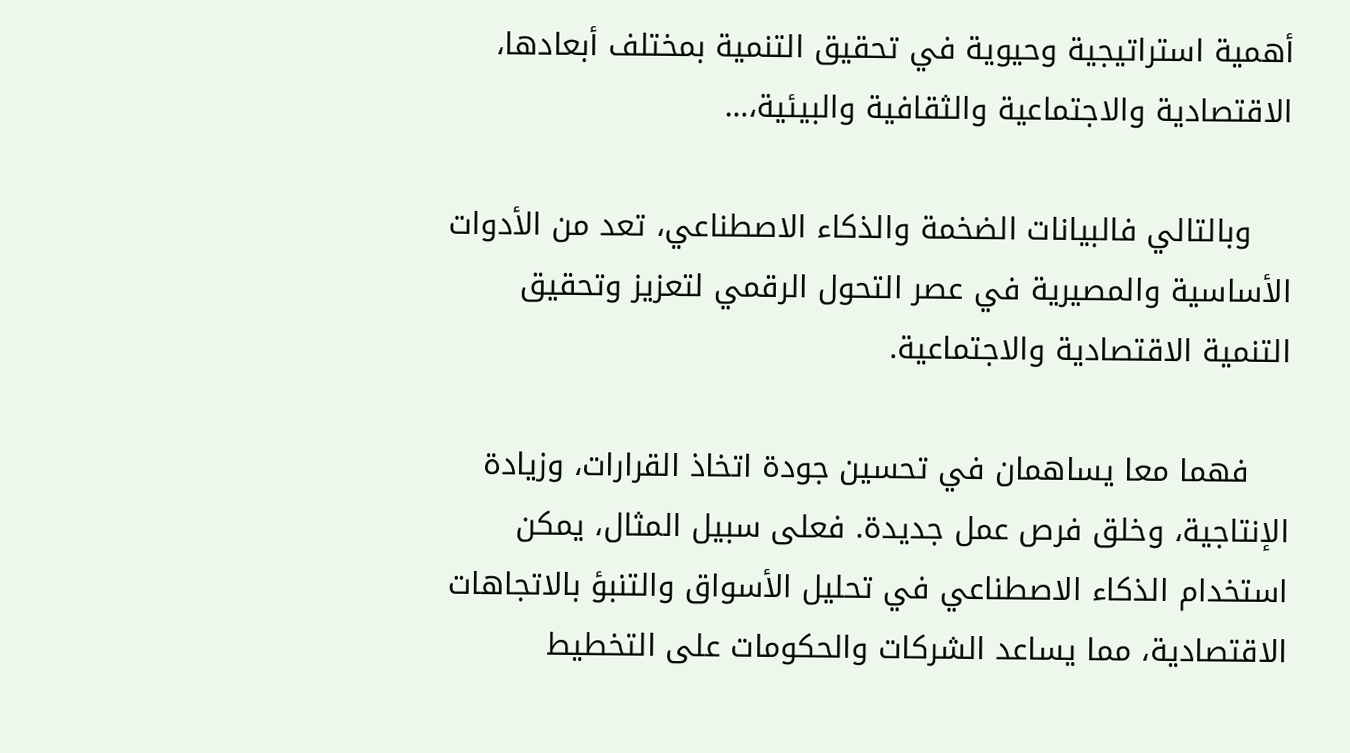أهمية استراتيجية وحيوية في تحقيق التنمية بمختلف أبعادها، الاقتصادية والاجتماعية والثقافية والبيئية،…

    وبالتالي فالبيانات الضخمة والذكاء الاصطناعي، تعد من الأدوات الأساسية والمصيرية في عصر التحول الرقمي لتعزيز وتحقيق التنمية الاقتصادية والاجتماعية.

    فهما معا يساهمان في تحسين جودة اتخاذ القرارات، وزيادة الإنتاجية، وخلق فرص عمل جديدة. فعلى سبيل المثال، يمكن استخدام الذكاء الاصطناعي في تحليل الأسواق والتنبؤ بالاتجاهات الاقتصادية، مما يساعد الشركات والحكومات على التخطيط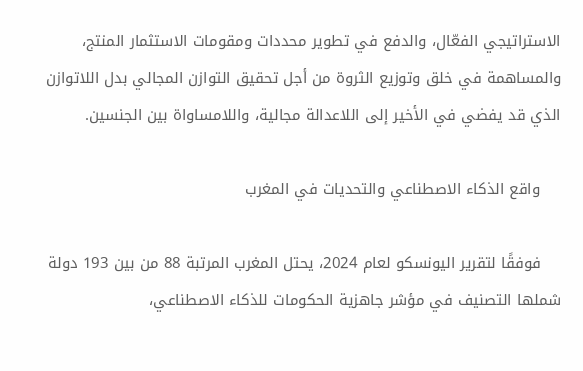الاستراتيجي الفعّال، والدفع في تطوير محددات ومقومات الاستثمار المنتج، والمساهمة في خلق وتوزيع الثروة من أجل تحقيق التوازن المجالي بدل اللاتوازن الذي قد يفضي في الأخير إلى اللاعدالة مجالية، واللامساواة بين الجنسين.

    واقع الذكاء الاصطناعي والتحديات في المغرب

    فوفقًا لتقرير اليونسكو لعام 2024، يحتل المغرب المرتبة 88 من بين 193 دولة شملها التصنيف في مؤشر جاهزية الحكومات للذكاء الاصطناعي،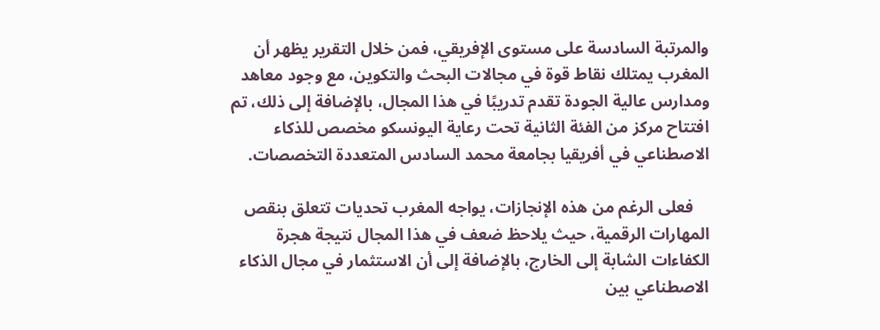والمرتبة السادسة على مستوى الإفريقي، فمن خلال التقرير يظهر أن المغرب يمتلك نقاط قوة في مجالات البحث والتكوين، مع وجود معاهد ومدارس عالية الجودة تقدم تدريبًا في هذا المجال، بالإضافة إلى ذلك، تم افتتاح مركز من الفئة الثانية تحت رعاية اليونسكو مخصص للذكاء الاصطناعي في أفريقيا بجامعة محمد السادس المتعددة التخصصات.

    فعلى الرغم من هذه الإنجازات، يواجه المغرب تحديات تتعلق بنقص المهارات الرقمية، حيث يلاحظ ضعف في هذا المجال نتيجة هجرة الكفاءات الشابة إلى الخارج، بالإضافة إلى أن الاستثمار في مجال الذكاء الاصطناعي بين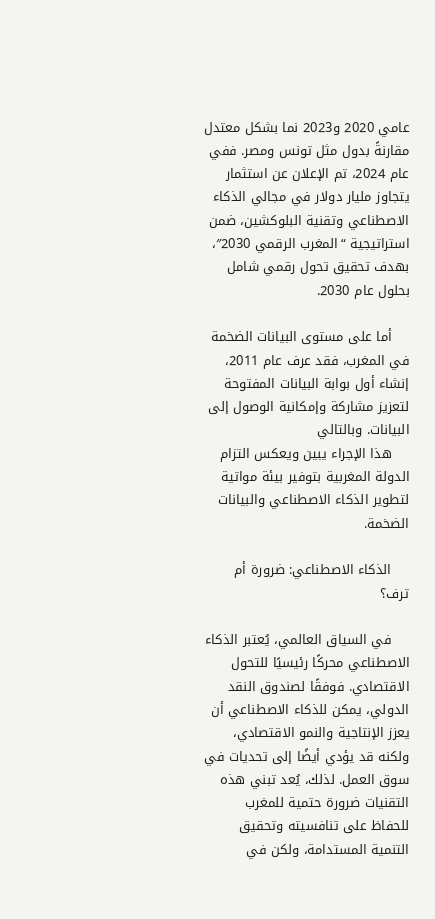عامي 2020 و2023 نما بشكل معتدل مقارنةً بدول مثل تونس ومصر. ففي عام 2024، تم الإعلان عن استثمار يتجاوز مليار دولار في مجالي الذكاء الاصطناعي وتقنية البلوكشين، ضمن استراتيجية “المغرب الرقمي 2030″، بهدف تحقيق تحول رقمي شامل بحلول عام 2030.

    أما على مستوى البيانات الضخمة في المغرب، فقد عرف عام 2011، إنشاء أول بوابة البيانات المفتوحة لتعزيز مشاركة وإمكانية الوصول إلى البيانات. وبالتالي
    هذا الإجراء يبين ويعكس التزام الدولة المغربية بتوفير بيئة مواتية لتطوير الذكاء الاصطناعي والبيانات الضخمة.

    الذكاء الاصطناعي: ضرورة أم ترف؟

    في السياق العالمي، يُعتبر الذكاء الاصطناعي محركًا رئيسيًا للتحول الاقتصادي. فوفقًا لصندوق النقد الدولي، يمكن للذكاء الاصطناعي أن يعزز الإنتاجية والنمو الاقتصادي، ولكنه قد يؤدي أيضًا إلى تحديات في سوق العمل. لذلك، يُعد تبني هذه التقنيات ضرورة حتمية للمغرب للحفاظ على تنافسيته وتحقيق التنمية المستدامة، ولكن في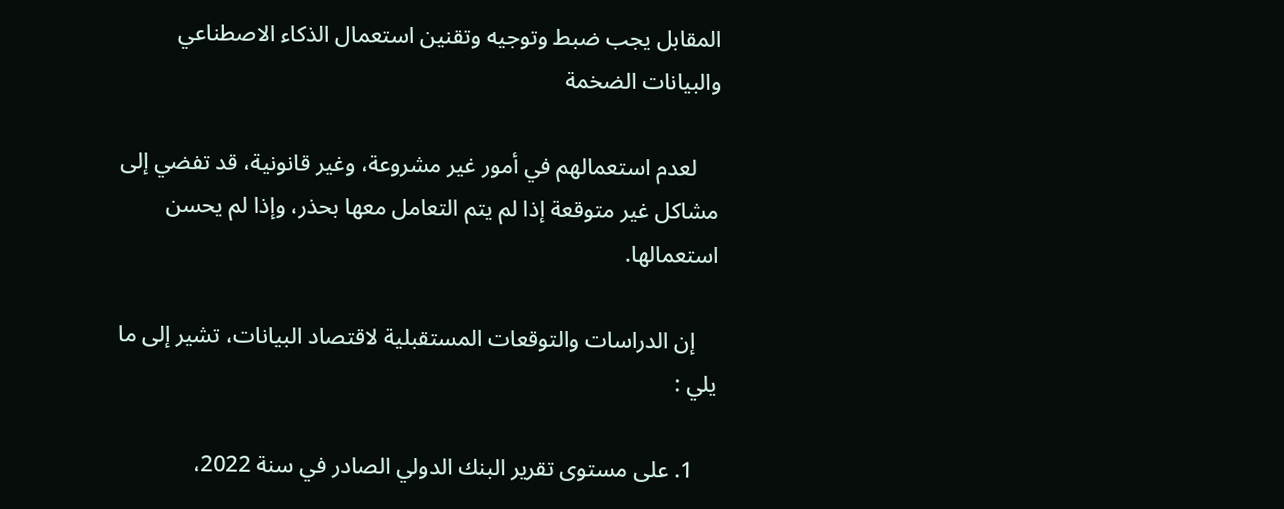المقابل يجب ضبط وتوجيه وتقنين استعمال الذكاء الاصطناعي والبيانات الضخمة

    لعدم استعمالهم في أمور غير مشروعة، وغير قانونية، قد تفضي إلى مشاكل غير متوقعة إذا لم يتم التعامل معها بحذر، وإذا لم يحسن استعمالها.

    إن الدراسات والتوقعات المستقبلية لاقتصاد البيانات، تشير إلى ما يلي :

    1. على مستوى تقرير البنك الدولي الصادر في سنة 2022،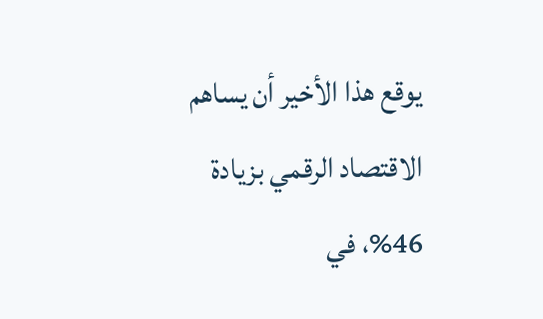يوقع هذا الأخير أن يساهم الاقتصاد الرقمي بزيادة 46%، في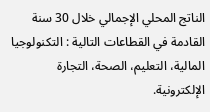الناتج المحلي الإجمالي خلال 30 سنة القادمة في القطاعات التالية : التكنولوجيا المالية، التعليم، الصحة، التجارة الإلكترونية.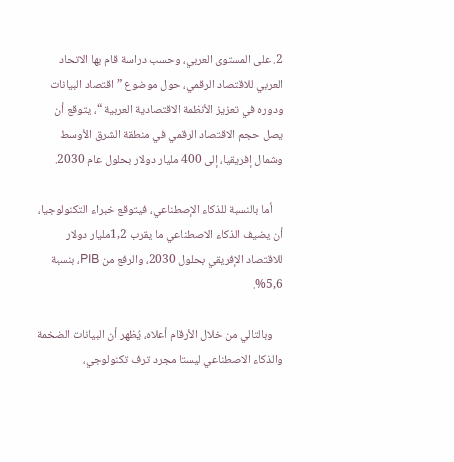2. على المستوى العربي، وحسب دراسة قام بها الاتحاد العربي للاقتصاد الرقمي، حول موضوع ” اقتصاد البيانات ودوره في تعزيز الأنظمة الاقتصادية العربية “، يتوقع أن يصل حجم الاقتصاد الرقمي في منطقة الشرق الأوسط وشمال إفريقيا، إلى 400 مليار دولار بحلول عام 2030.

    أما بالنسبة للذكاء الإصطناعي، فيتوقع خبراء التكنولوجيا، أن يضيف الذكاء الاصطناعي ما يقرب 1,2مليار دولار للاقتصاد الإفريقي بحلول 2030، والرفع من PIB، بنسبة 5,6%.

    وبالتالي من خلال الأرقام أعلاه، يُظهر أن البيانات الضخمة والذكاء الاصطناعي ليستا مجرد ترف تكنولوجي،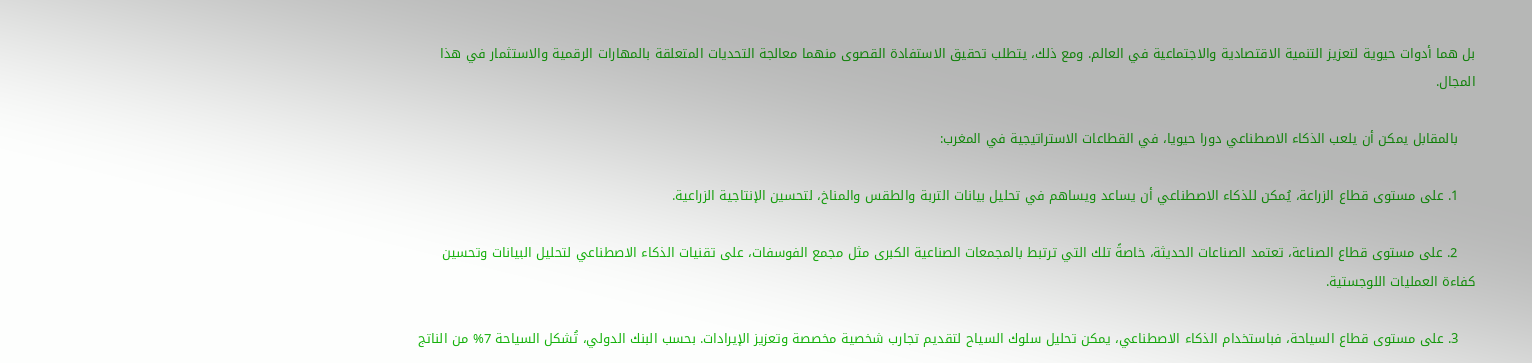بل هما أدوات حيوية لتعزيز التنمية الاقتصادية والاجتماعية في العالم. ومع ذلك، يتطلب تحقيق الاستفادة القصوى منهما معالجة التحديات المتعلقة بالمهارات الرقمية والاستثمار في هذا المجال.

    بالمقابل يمكن أن يلعب الذكاء الاصطناعي دورا حيويا، في القطاعات الاستراتيجية في المغرب:

    1. على مستوى قطاع الزراعة، يُمكن للذكاء الاصطناعي أن يساعد ويساهم في تحليل بيانات التربة والطقس والمناخ، لتحسين الإنتاجية الزراعية.

    2. على مستوى قطاع الصناعة، تعتمد الصناعات الحديثة، خاصةً تلك التي ترتبط بالمجمعات الصناعية الكبرى مثل مجمع الفوسفات، على تقنيات الذكاء الاصطناعي لتحليل البيانات وتحسين كفاءة العمليات اللوجستية.

    3. على مستوى قطاع السياحة، فباستخدام الذكاء الاصطناعي، يمكن تحليل سلوك السياح لتقديم تجارب شخصية مخصصة وتعزيز الإيرادات. بحسب البنك الدولي، تُشكل السياحة 7% من الناتج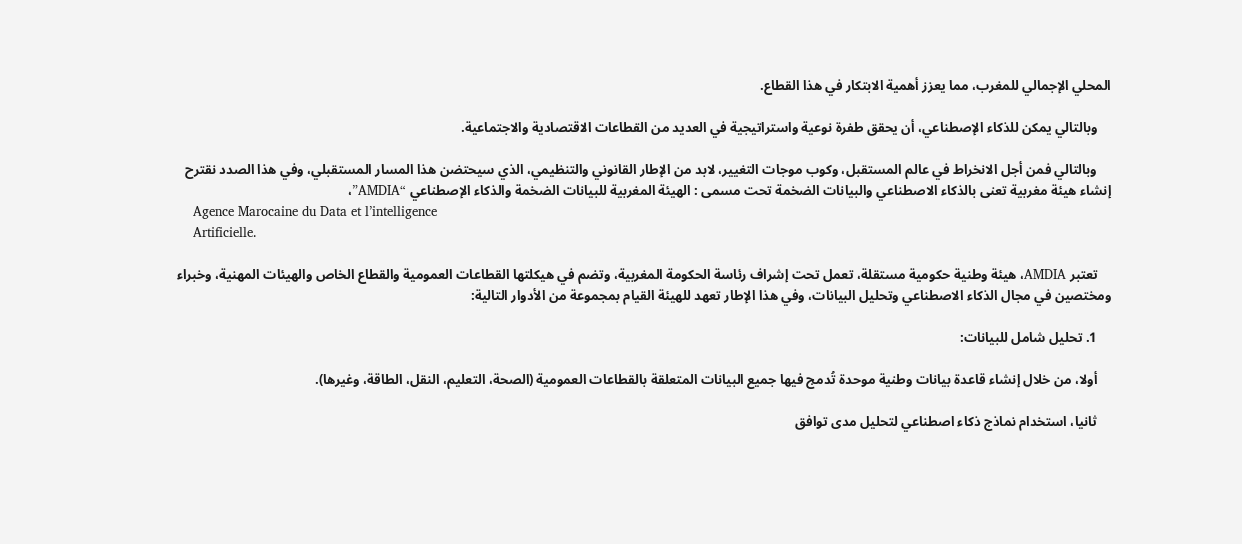المحلي الإجمالي للمغرب، مما يعزز أهمية الابتكار في هذا القطاع.

    وبالتالي يمكن للذكاء الإصطناعي، أن يحقق طفرة نوعية واستراتيجية في العديد من القطاعات الاقتصادية والاجتماعية.

    وبالتالي فمن أجل الانخراط في عالم المستقبل، وكوب موجات التغيير، لابد من الإطار القانوني والتنظيمي، الذي سيحتضن هذا المسار المستقبلي، وفي هذا الصدد نقترح إنشاء هيئة مغربية تعنى بالذكاء الاصطناعي والبيانات الضخمة تحت مسمى : الهيئة المغربية للبيانات الضخمة والذكاء الإصطناعي “AMDIA”،
    Agence Marocaine du Data et l’intelligence
    Artificielle.

    تعتبر AMDIA، هيئة وطنية حكومية مستقلة، تعمل تحت إشراف رئاسة الحكومة المغربية، وتضم في هيكلتها القطاعات العمومية والقطاع الخاص والهيئات المهنية، وخبراء ومختصين في مجال الذكاء الاصطناعي وتحليل البيانات، وفي هذا الإطار تعهد للهيئة القيام بمجموعة من الأدوار التالية:

    1. تحليل شامل للبيانات:

    أولا، من خلال إنشاء قاعدة بيانات وطنية موحدة تُدمج فيها جميع البيانات المتعلقة بالقطاعات العمومية (الصحة، التعليم، النقل، الطاقة، وغيرها).

    ثانيا، استخدام نماذج ذكاء اصطناعي لتحليل مدى توافق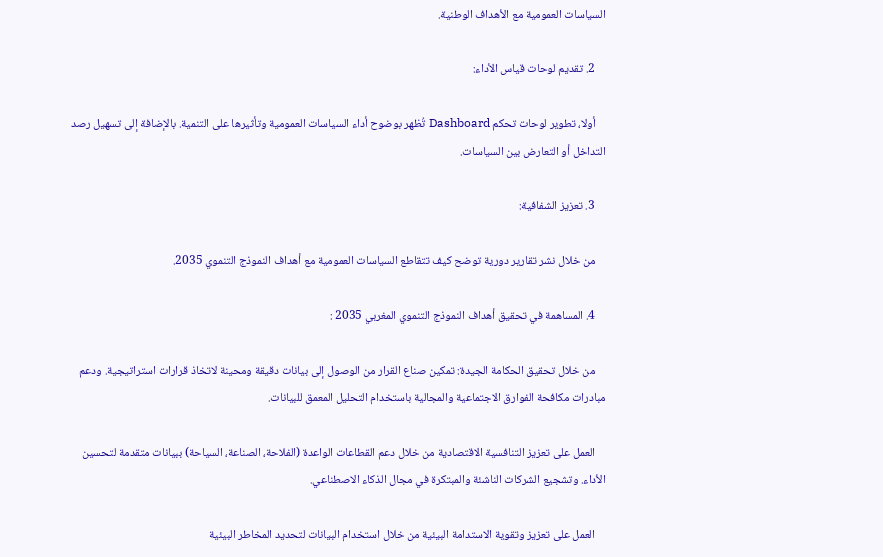السياسات العمومية مع الأهداف الوطنية.

    2. تقديم لوحات قياس الأداء:

    أولا، تطوير لوحات تحكم Dashboard تُظهر بوضوح أداء السياسات العمومية وتأثيرها على التنمية. بالإضافة إلى تسهيل رصد التداخل أو التعارض بين السياسات.

    3. تعزيز الشفافية:

    من خلال نشر تقارير دورية توضح كيف تتقاطع السياسات العمومية مع أهداف النموذج التنموي 2035.

    4. المساهمة في تحقيق أهداف النموذج التنموي المغربي 2035 :

    من خلال تحقيق الحكامة الجيدة: تمكين صناع القرار من الوصول إلى بيانات دقيقة ومحينة لاتخاذ قرارات استراتيجية. ودعم مبادرات مكافحة الفوارق الاجتماعية والمجالية باستخدام التحليل المعمق للبيانات.

    العمل على تعزيز التنافسية الاقتصادية من خلال دعم القطاعات الواعدة (الفلاحة، الصناعة، السياحة) ببيانات متقدمة لتحسين الأداء. وتشجيع الشركات الناشئة والمبتكرة في مجال الذكاء الاصطناعي.

    العمل على تعزيز وتقوية الاستدامة البيئية من خلال استخدام البيانات لتحديد المخاطر البيئية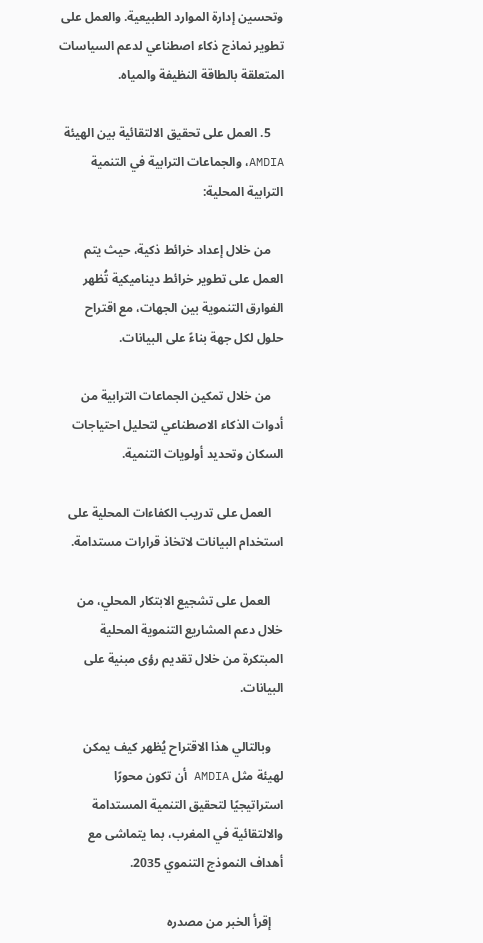وتحسين إدارة الموارد الطبيعية. والعمل على تطوير نماذج ذكاء اصطناعي لدعم السياسات المتعلقة بالطاقة النظيفة والمياه.

    5. العمل على تحقيق الالتقائية بين الهيئة AMDIA، والجماعات الترابية في التنمية الترابية المحلية:

    من خلال إعداد خرائط ذكية، حيث يتم العمل على تطوير خرائط ديناميكية تُظهر الفوارق التنموية بين الجهات، مع اقتراح حلول لكل جهة بناءً على البيانات.

    من خلال تمكين الجماعات الترابية من أدوات الذكاء الاصطناعي لتحليل احتياجات السكان وتحديد أولويات التنمية.

    العمل على تدريب الكفاءات المحلية على استخدام البيانات لاتخاذ قرارات مستدامة.

    العمل على تشجيع الابتكار المحلي، من خلال دعم المشاريع التنموية المحلية المبتكرة من خلال تقديم رؤى مبنية على البيانات.

    وبالتالي هذا الاقتراح يُظهر كيف يمكن لهيئة مثل AMDIA أن تكون محورًا استراتيجيًا لتحقيق التنمية المستدامة والالتقائية في المغرب، بما يتماشى مع أهداف النموذج التنموي 2035.

    إقرأ الخبر من مصدره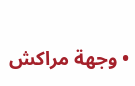• وجهة مراكش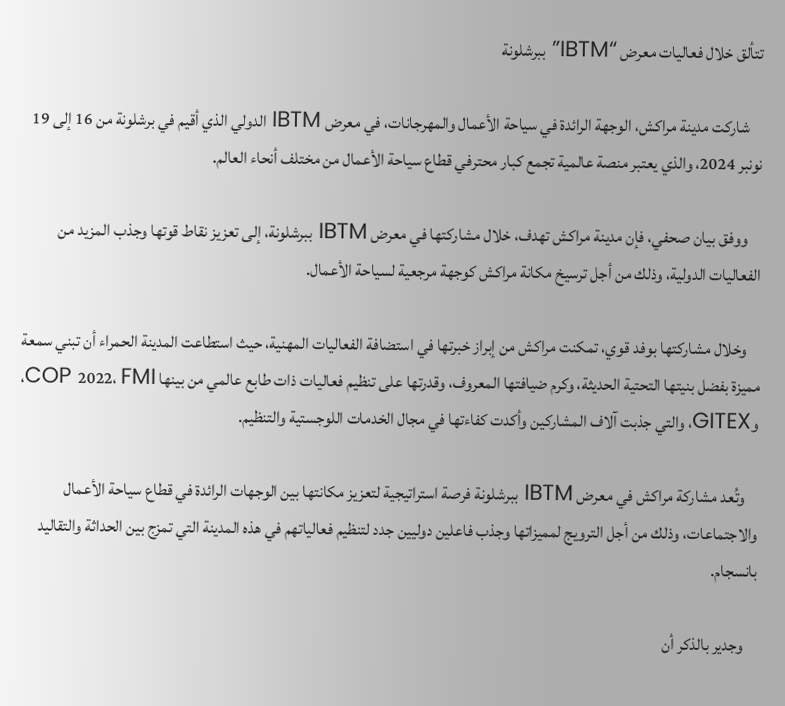تتألق خلال فعاليات معرض “IBTM” ببرشلونة

    شاركت مدينة مراكش، الوجهة الرائدة في سياحة الأعمال والمهرجانات، في معرض IBTM الدولي الذي أقيم في برشلونة من 16 إلى 19 نونبر 2024، والذي يعتبر منصة عالمية تجمع كبار محترفي قطاع سياحة الأعمال من مختلف أنحاء العالم.

    ووفق بيان صحفي، فإن مدينة مراكش تهدف، خلال مشاركتها في معرض IBTM ببرشلونة، إلى تعزيز نقاط قوتها وجذب المزيد من الفعاليات الدولية، وذلك من أجل ترسيخ مكانة مراكش كوجهة مرجعية لسياحة الأعمال.

    وخلال مشاركتها بوفد قوي، تمكنت مراكش من إبراز خبرتها في استضافة الفعاليات المهنية، حيث استطاعت المدينة الحمراء أن تبني سمعة مميزة بفضل بنيتها التحتية الحديثة، وكرم ضيافتها المعروف، وقدرتها على تنظيم فعاليات ذات طابع عالمي من بينها COP 2022، FMI، وGITEX، والتي جذبت آلاف المشاركين وأكدت كفاءتها في مجال الخدمات اللوجستية والتنظيم.

    وتُعد مشاركة مراكش في معرض IBTM ببرشلونة فرصة استراتيجية لتعزيز مكانتها بين الوجهات الرائدة في قطاع سياحة الأعمال والاجتماعات، وذلك من أجل الترويج لمميزاتها وجذب فاعلين دوليين جدد لتنظيم فعالياتهم في هذه المدينة التي تمزج بين الحداثة والتقاليد بانسجام.

    وجدير بالذكر أن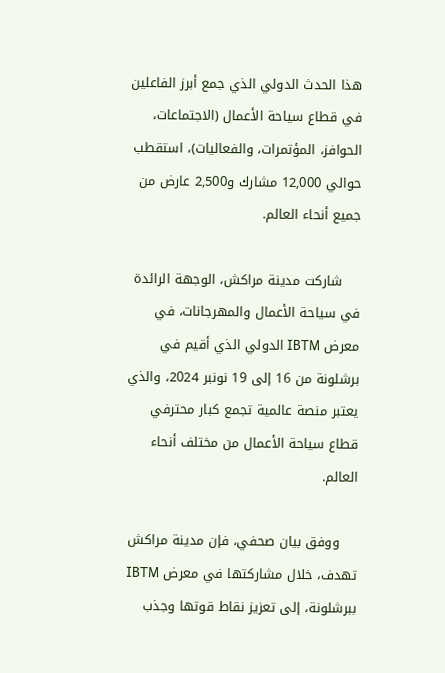هذا الحدث الدولي الذي جمع أبرز الفاعلين في قطاع سياحة الأعمال (الاجتماعات، الحوافز، المؤتمرات، والفعاليات)، استقطب حوالي 12,000 مشارك و2,500 عارض من جميع أنحاء العالم.

    شاركت مدينة مراكش، الوجهة الرائدة في سياحة الأعمال والمهرجانات، في معرض IBTM الدولي الذي أقيم في برشلونة من 16 إلى 19 نونبر 2024، والذي يعتبر منصة عالمية تجمع كبار محترفي قطاع سياحة الأعمال من مختلف أنحاء العالم.

    ووفق بيان صحفي، فإن مدينة مراكش تهدف، خلال مشاركتها في معرض IBTM ببرشلونة، إلى تعزيز نقاط قوتها وجذب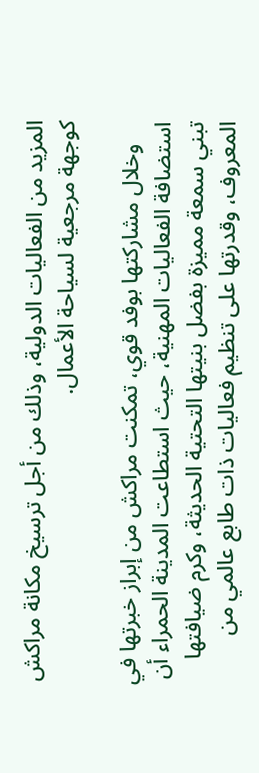المزيد من الفعاليات الدولية، وذلك من أجل ترسيخ مكانة مراكش كوجهة مرجعية لسياحة الأعمال.

    وخلال مشاركتها بوفد قوي، تمكنت مراكش من إبراز خبرتها في استضافة الفعاليات المهنية، حيث استطاعت المدينة الحمراء أن تبني سمعة مميزة بفضل بنيتها التحتية الحديثة، وكرم ضيافتها المعروف، وقدرتها على تنظيم فعاليات ذات طابع عالمي من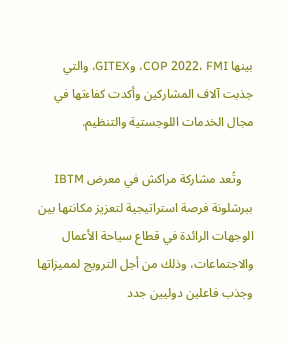بينها COP 2022، FMI، وGITEX، والتي جذبت آلاف المشاركين وأكدت كفاءتها في مجال الخدمات اللوجستية والتنظيم.

    وتُعد مشاركة مراكش في معرض IBTM ببرشلونة فرصة استراتيجية لتعزيز مكانتها بين الوجهات الرائدة في قطاع سياحة الأعمال والاجتماعات، وذلك من أجل الترويج لمميزاتها وجذب فاعلين دوليين جدد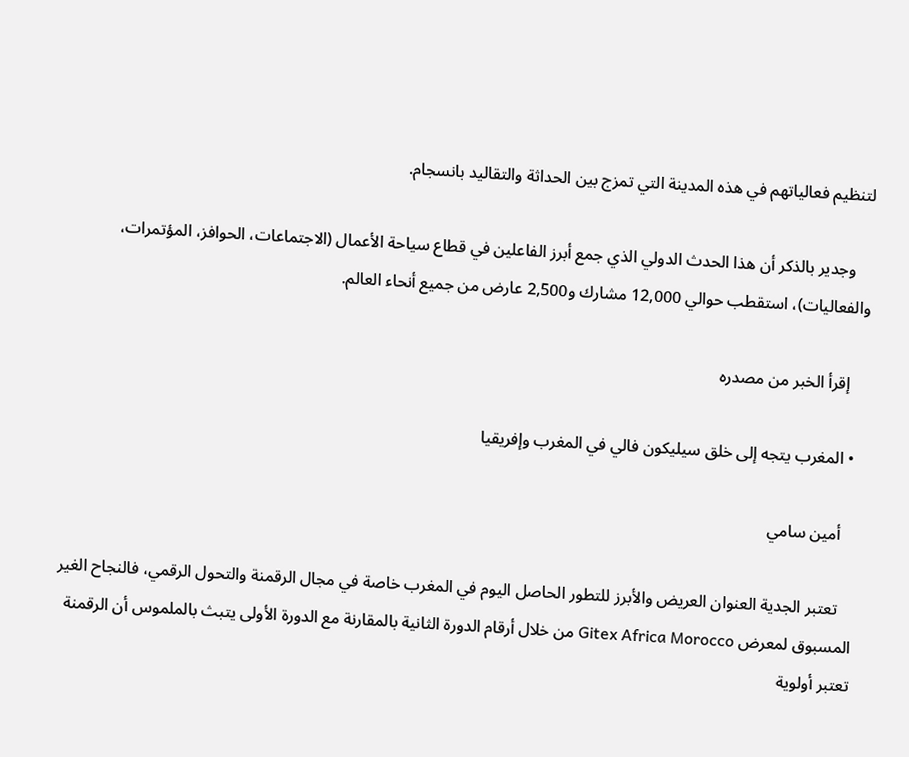لتنظيم فعالياتهم في هذه المدينة التي تمزج بين الحداثة والتقاليد بانسجام.

    وجدير بالذكر أن هذا الحدث الدولي الذي جمع أبرز الفاعلين في قطاع سياحة الأعمال (الاجتماعات، الحوافز، المؤتمرات، والفعاليات)، استقطب حوالي 12,000 مشارك و2,500 عارض من جميع أنحاء العالم.

    إقرأ الخبر من مصدره

  • المغرب يتجه إلى خلق سيليكون فالي في المغرب وإفريقيا

    أمين سامي

    تعتبر الجدية العنوان العريض والأبرز للتطور الحاصل اليوم في المغرب خاصة في مجال الرقمنة والتحول الرقمي، فالنجاح الغير المسبوق لمعرض Gitex Africa Morocco من خلال أرقام الدورة الثانية بالمقارنة مع الدورة الأولى يتبث بالملموس أن الرقمنة تعتبر أولوية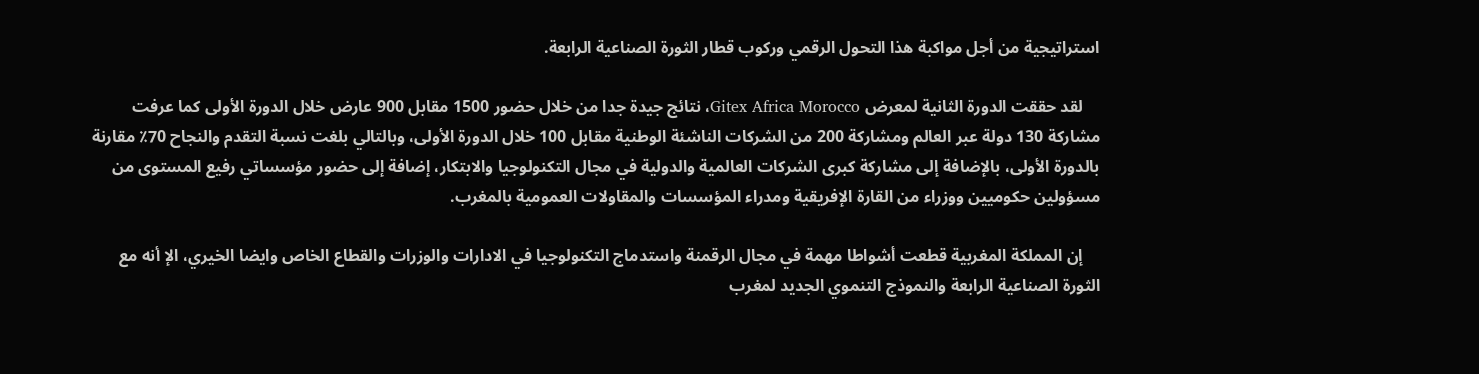استراتيجية من أجل مواكبة هذا التحول الرقمي وركوب قطار الثورة الصناعية الرابعة.

    لقد حققت الدورة الثانية لمعرض Gitex Africa Morocco، نتائج جيدة جدا من خلال حضور 1500 مقابل 900 عارض خلال الدورة الأولى كما عرفت مشاركة 130 دولة عبر العالم ومشاركة 200 من الشركات الناشئة الوطنية مقابل 100 خلال الدورة الأولى، وبالتالي بلغت نسبة التقدم والنجاح 70٪ مقارنة بالدورة الأولى، بالإضافة إلى مشاركة كبرى الشركات العالمية والدولية في مجال التكنولوجيا والابتكار، إضافة إلى حضور مؤسساتي رفيع المستوى من مسؤولين حكوميين ووزراء من القارة الإفريقية ومدراء المؤسسات والمقاولات العمومية بالمغرب.

    إن المملكة المغربية قطعت أشواطا مهمة في مجال الرقمنة واستدماج التكنولوجيا في الادارات والوزرات والقطاع الخاص وايضا الخيري، الإ أنه مع الثورة الصناعية الرابعة والنموذج التنموي الجديد لمغرب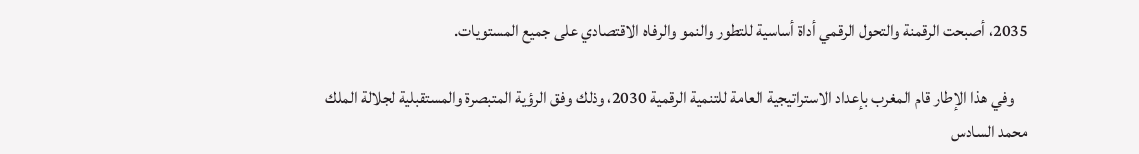2035، أصبحت الرقمنة والتحول الرقمي أداة أساسية للتطور والنمو والرفاه الاقتصادي على جميع المستويات.

    وفي هذا الإطار قام المغرب بإعداد الاستراتيجية العامة للتنمية الرقمية 2030، وذلك وفق الرؤية المتبصرة والمستقبلية لجلالة الملك محمد السادس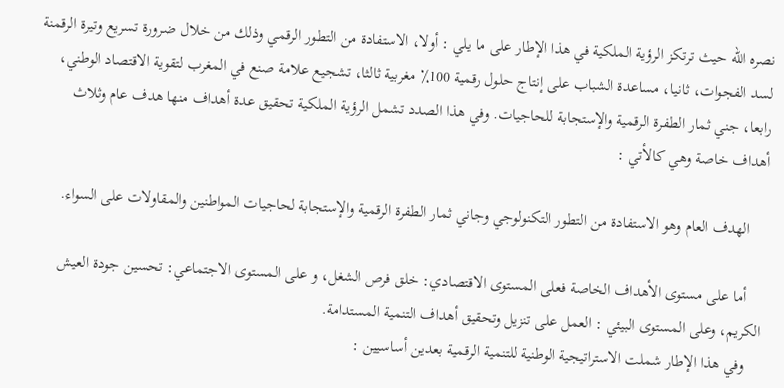نصره الله حيث ترتكز الرؤية الملكية في هذا الإطار على ما يلي : أولا، الاستفادة من التطور الرقمي وذلك من خلال ضرورة تسريع وتيرة الرقمنة لسد الفجوات، ثانيا، مساعدة الشباب على إنتاج حلول رقمية 100٪ مغربية ثالثا، تشجيع علامة صنع في المغرب لتقوية الاقتصاد الوطني، رابعا، جني ثمار الطفرة الرقمية والإستجابة للحاجيات. وفي هذا الصدد تشمل الرؤية الملكية تحقيق عدة أهداف منها هدف عام وثلاث أهداف خاصة وهي كالأتي :

    الهدف العام وهو الاستفادة من التطور التكنولوجي وجاني ثمار الطفرة الرقمية والإستجابة لحاجيات المواطنين والمقاولات على السواء.

    أما على مستوى الأهداف الخاصة فعلى المستوى الاقتصادي: خلق فرص الشغل، و على المستوى الاجتماعي: تحسين جودة العيش الكريم، وعلى المستوى البيئي : العمل على تنزيل وتحقيق أهداف التنمية المستدامة.
    وفي هذا الإطار شملت الاستراتيجية الوطنية للتنمية الرقمية بعدين أساسيين :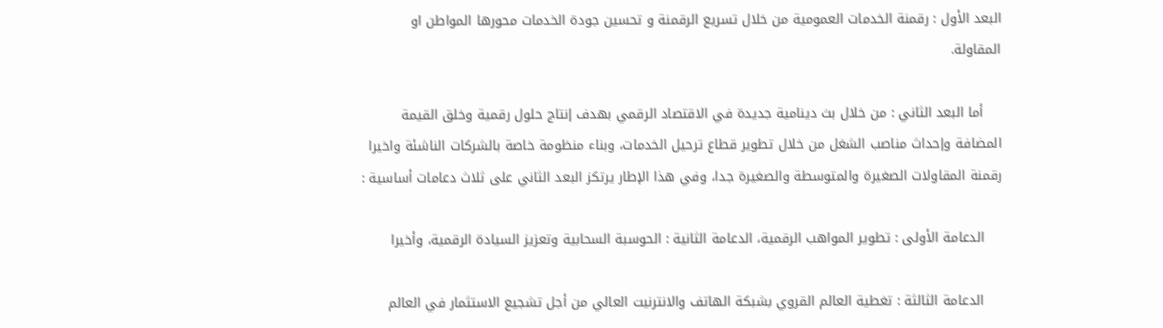البعد الأول : رقمنة الخدمات العمومية من خلال تسريع الرقمنة و تحسين جودة الخدمات محورها المواطن او المقاولة.

    أما البعد الثاني : من خلال بث دينامية جديدة في الاقتصاد الرقمي بهدف إنتاج حلول رقمية وخلق القيمة المضافة وإحداث مناصب الشغل من خلال تطوير قطاع ترحيل الخدمات، وبناء منظومة خاصة بالشركات الناشئة واخيرا رقمنة المقاولات الصغيرة والمتوسطة والصغيرة جدا، وفي هذا الإطار يرتكز البعد الثاني على ثلاث دعامات أساسية :

    الدعامة الأولى : تطوير المواهب الرقمية، الدعامة الثانية : الحوسبة السحابية وتعزيز السيادة الرقمية، وأخيرا

    الدعامة الثالثة : تغطية العالم القروي بشبكة الهاتف والانترنيت العالي من أجل تشجيع الاستثمار في العالم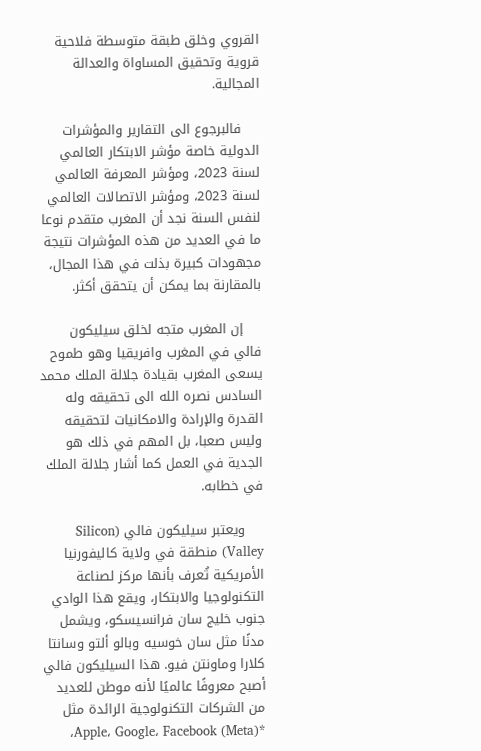القروي وخلق طبقة متوسطة فلاحية قروية وتحقيق المساواة والعدالة المجالية.

    فالبرجوع الى التقارير والمؤشرات الدولية خاصة مؤشر الابتكار العالمي لسنة 2023، ومؤشر المعرفة العالمي لسنة 2023، ومؤشر الاتصالات العالمي لنفس السنة نجد أن المغرب متقدم نوعا ما في العديد من هذه المؤشرات نتيجة مجهودات كبيرة بذلت في هذا المجال، بالمقارنة بما يمكن أن يتحقق أكثر.

    إن المغرب متجه لخلق سيليكون فالي في المغرب وافريقيا وهو طموح يسعى المغرب بقيادة جلالة الملك محمد السادس نصره الله الى تحقيقه وله القدرة والإرادة والامكانيات لتحقيقه وليس صعبا، بل المهم في ذلك هو الجدية في العمل كما أشار جلالة الملك في خطابه.

    ويعتبر سيليكون فالي (Silicon Valley) منطقة في ولاية كاليفورنيا الأمريكية تُعرف بأنها مركز لصناعة التكنولوجيا والابتكار، ويقع هذا الوادي جنوب خليج سان فرانسيسكو، ويشمل مدنًا مثل سان خوسيه وبالو ألتو وسانتا كلارا وماونتن فيو. هذا السيليكون فالي أصبح معروفًا عالميًا لأنه موطن للعديد من الشركات التكنولوجية الرائدة مثل *Apple، Google، Facebook (Meta)،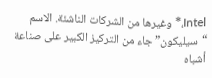Intel،* وغيرها من الشركات الناشئة. الاسم “سيليكون” جاء من التركيز الكبير على صناعة أشباه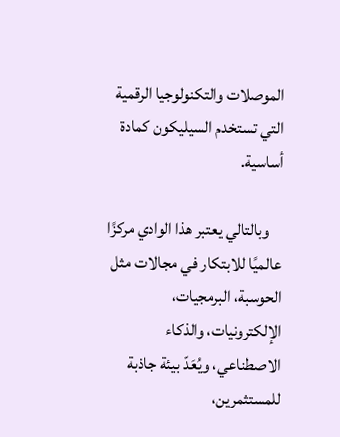الموصلات والتكنولوجيا الرقمية التي تستخدم السيليكون كمادة أساسية.

    وبالتالي يعتبر هذا الوادي مركزًا عالميًا للابتكار في مجالات مثل الحوسبة، البرمجيات، الإلكترونيات، والذكاء الاصطناعي، ويُعَدّ بيئة جاذبة للمستثمرين،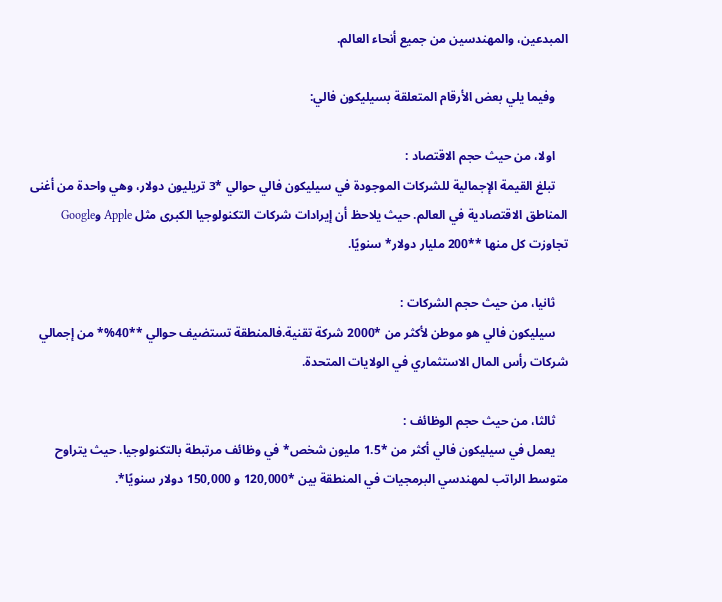المبدعين، والمهندسين من جميع أنحاء العالم.

    وفيما يلي بعض الأرقام المتعلقة بسيليكون فالي:

    اولا، من حيث حجم الاقتصاد :
    تبلغ القيمة الإجمالية للشركات الموجودة في سيليكون فالي حوالي *3 تريليون دولار، وهي واحدة من أغنى المناطق الاقتصادية في العالم. حيث يلاحظ أن إيرادات شركات التكنولوجيا الكبرى مثل Apple وGoogle تجاوزت كل منها **200 مليار دولار* سنويًا.

    ثانيا، من حيث حجم الشركات :
    سيليكون فالي هو موطن لأكثر من *2000 شركة تقنية.فالمنطقة تستضيف حوالي **40%* من إجمالي شركات رأس المال الاستثماري في الولايات المتحدة.

    ثالثا، من حيث حجم الوظائف :
    يعمل في سيليكون فالي أكثر من *1.5 مليون شخص* في وظائف مرتبطة بالتكنولوجيا. حيث يتراوح متوسط الراتب لمهندسي البرمجيات في المنطقة بين *120,000 و 150,000 دولار سنويًا*.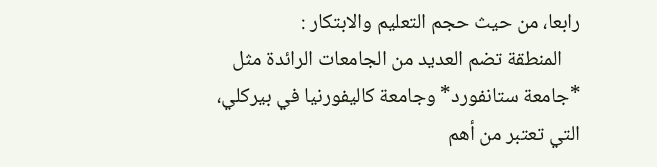رابعا، من حيث حجم التعليم والابتكار :
    المنطقة تضم العديد من الجامعات الرائدة مثل *جامعة ستانفورد* وجامعة كاليفورنيا في بيركلي، التي تعتبر من أهم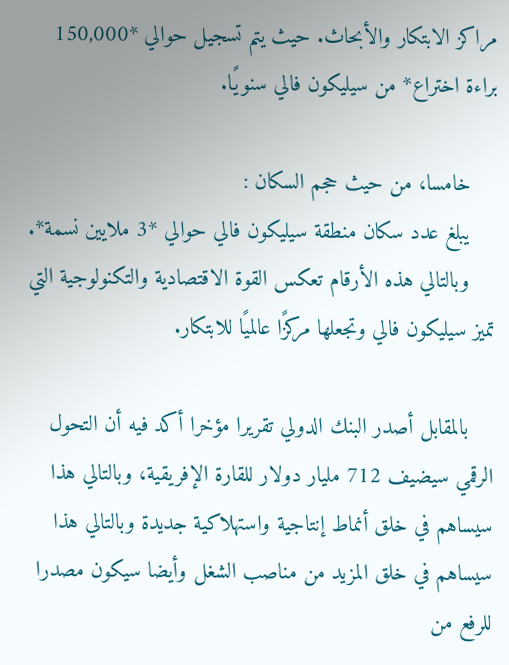مراكز الابتكار والأبحاث. حيث يتم تسجيل حوالي *150,000 براءة اختراع* من سيليكون فالي سنويًا.

    خامسا، من حيث حجم السكان :
    يبلغ عدد سكان منطقة سيليكون فالي حوالي *3 ملايين نسمة*.
    وبالتالي هذه الأرقام تعكس القوة الاقتصادية والتكنولوجية التي تميز سيليكون فالي وتجعلها مركزًا عالميًا للابتكار.

    بالمقابل أصدر البنك الدولي تقريرا مؤخرا أكد فيه أن التحول الرقمي سيضيف 712 مليار دولار للقارة الإفريقية، وبالتالي هذا سيساهم في خلق أنماط إنتاجية واستهلاكية جديدة وبالتالي هذا سيساهم في خلق المزيد من مناصب الشغل وأيضا سيكون مصدرا للرفع من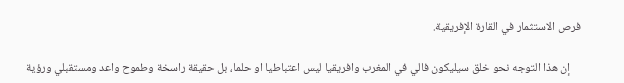فرص الاستثمار في القارة الإفريقية.

    إن هذا التوجه نحو خلق سيليكون فالي في المغرب وافريقيا ليس اعتباطيا او حلما، بل حقيقة راسخة وطموح واعد ومستقبلي ورؤية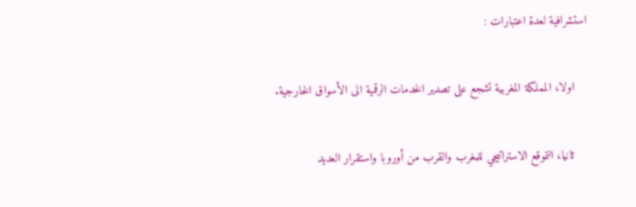استشرافية لعدة اعتبارات :

    اولا، المملكة المغربية تشجع على تصدير الخدمات الرقمية الى الأسواق الخارجية.

    ثانيا، التموقع الاستراتيجي للمغرب والقرب من أوروبا واستقرار العديد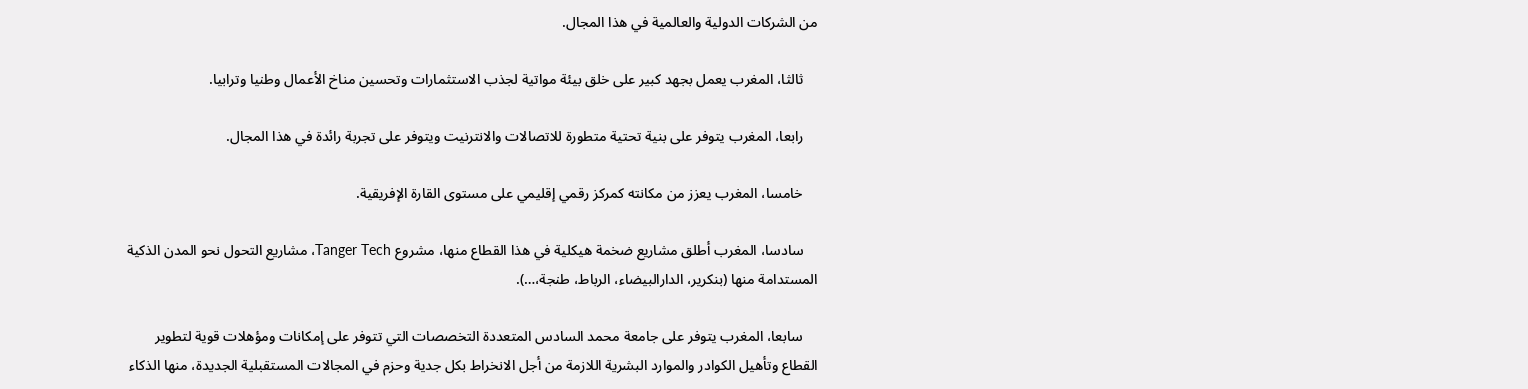من الشركات الدولية والعالمية في هذا المجال.

    ثالثا، المغرب يعمل بجهد كبير على خلق بيئة مواتية لجذب الاستثمارات وتحسين مناخ الأعمال وطنيا وترابيا.

    رابعا، المغرب يتوفر على بنية تحتية متطورة للاتصالات والانترنيت ويتوفر على تجربة رائدة في هذا المجال.

    خامسا، المغرب يعزز من مكانته كمركز رقمي إقليمي على مستوى القارة الإفريقية.

    سادسا، المغرب أطلق مشاريع ضخمة هيكلية في هذا القطاع منها، مشروع Tanger Tech، مشاريع التحول نحو المدن الذكية المستدامة منها (بنكرير، الدارالبيضاء، الرباط، طنجة،…).

    سابعا، المغرب يتوفر على جامعة محمد السادس المتعددة التخصصات التي تتوفر على إمكانات ومؤهلات قوية لتطوير القطاع وتأهيل الكوادر والموارد البشرية اللازمة من أجل الانخراط بكل جدية وحزم في المجالات المستقبلية الجديدة، منها الذكاء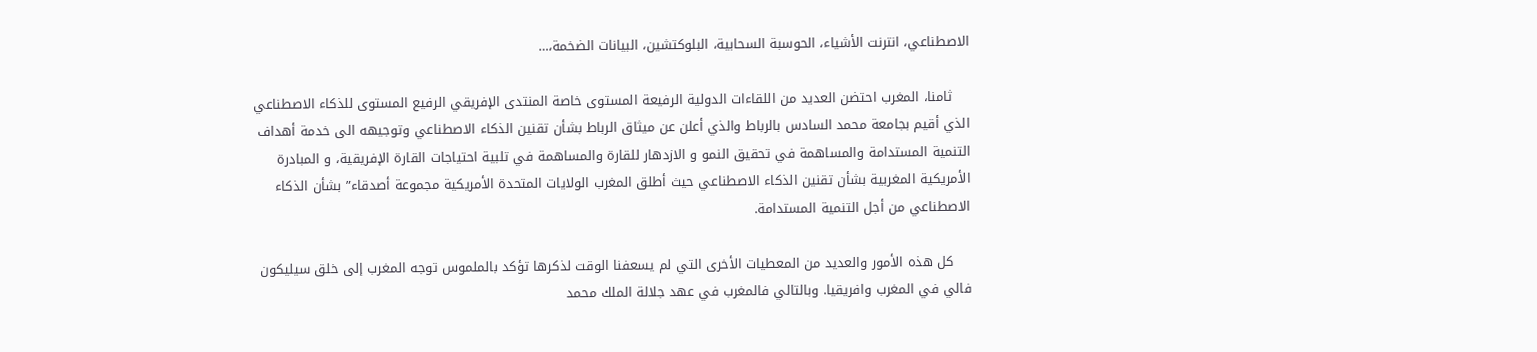الاصطناعي، انترنت الأشياء، الحوسبة السحابية، البلوكتشين، البيانات الضخمة،…

    ثامنا، المغرب احتضن العديد من اللقاءات الدولية الرفيعة المستوى خاصة المنتدى الإفريقي الرفيع المستوى للذكاء الاصطناعي الذي أقيم بجامعة محمد السادس بالرباط والذي أعلن عن ميثاق الرباط بشأن تقنين الذكاء الاصطناعي وتوجيهه الى خدمة أهداف التنمية المستدامة والمساهمة في تحقيق النمو و الازدهار للقارة والمساهمة في تلبية احتياجات القارة الإفريقية، و المبادرة الأمريكية المغربية بشأن تقنين الذكاء الاصطناعي حيث أطلق المغرب الولايات المتحدة الأمريكية مجموعة أصدقاء” بشأن الذكاء الاصطناعي من أجل التنمية المستدامة.

    كل هذه الأمور والعديد من المعطيات الأخرى التي لم يسعفنا الوقت لذكرها تؤكد بالملموس توجه المغرب إلى خلق سيليكون فالي في المغرب وافريقيا. وبالتالي فالمغرب في عهد جلالة الملك محمد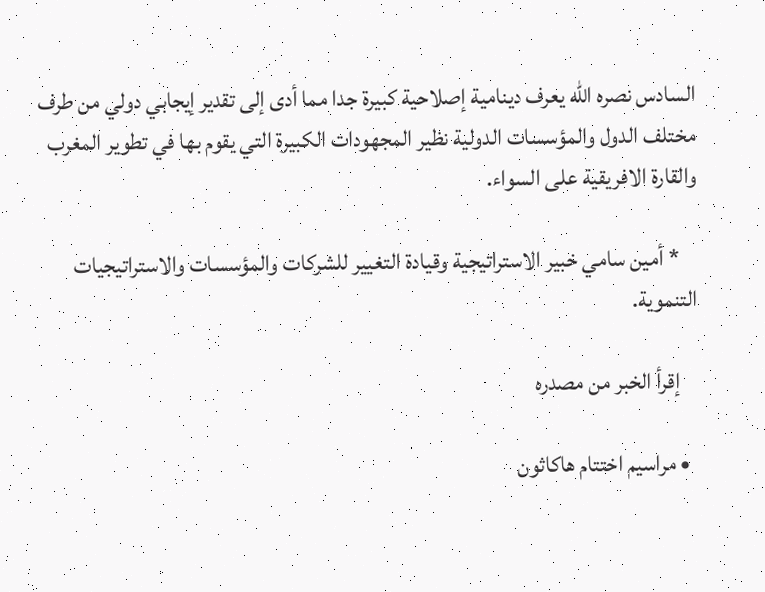السادس نصره الله يعرف دينامية إصلاحية كبيرة جدا مما أدى إلى تقدير إيجابي دولي من طرف مختلف الدول والمؤسسات الدولية نظير المجهودات الكبيرة التي يقوم بها في تطوير المغرب والقارة الافريقية على السواء.

    * أمين سامي خبير الاستراتيجية وقيادة التغيير للشركات والمؤسسات والاستراتيجيات التنموية.

    إقرأ الخبر من مصدره

  • مراسيم اختتام هاكاثون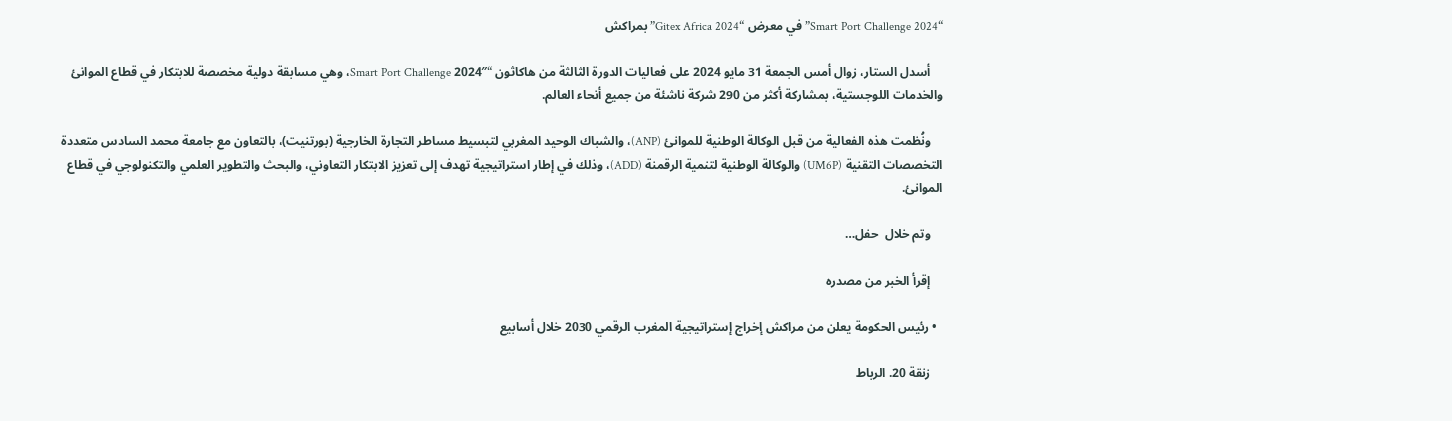“Smart Port Challenge 2024” في معرض “Gitex Africa 2024” بمراكش

    أسدل الستار، زوال أمس الجمعة 31 مايو 2024 على فعاليات الدورة الثالثة من هاكاثون “Smart Port Challenge 2024″، وهي مسابقة دولية مخصصة للابتكار في قطاع الموانئ والخدمات اللوجستية، بمشاركة أكثر من 290 شركة ناشئة من جميع أنحاء العالم.

    ونُظمت هذه الفعالية من قبل الوكالة الوطنية للموانئ (ANP)، والشباك الوحيد المغربي لتبسيط مساطر التجارة الخارجية (بورتنيت)، بالتعاون مع جامعة محمد السادس متعددة التخصصات التقنية (UM6P) والوكالة الوطنية لتنمية الرقمنة (ADD)، وذلك في إطار استراتيجية تهدف إلى تعزيز الابتكار التعاوني، والبحث والتطوير العلمي والتكنولوجي في قطاع الموانئ.

    وتم خلال  حفل…

    إقرأ الخبر من مصدره

  • رئيس الحكومة يعلن من مراكش إخراج إستراتيجية المغرب الرقمي 2030 خلال أسابيع

    زنقة 20. الرباط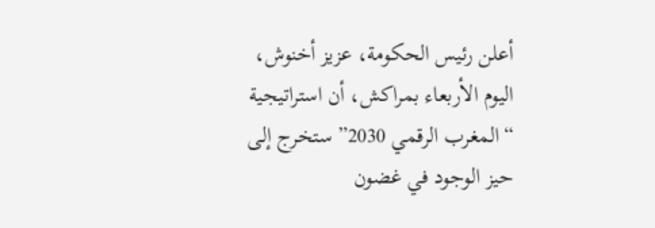أعلن رئيس الحكومة، عزيز أخنوش، اليوم الأربعاء بمراكش، أن استراتيجية “المغرب الرقمي 2030” ستخرج إلى حيز الوجود في غضون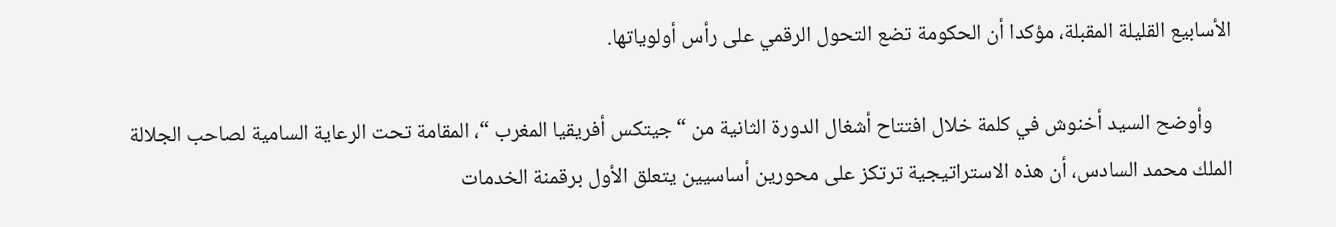الأسابيع القليلة المقبلة، مؤكدا أن الحكومة تضع التحول الرقمي على رأس أولوياتها.

    وأوضح السيد أخنوش في كلمة خلال افتتاح أشغال الدورة الثانية من “جيتكس أفريقيا المغرب “، المقامة تحت الرعاية السامية لصاحب الجلالة الملك محمد السادس، أن هذه الاستراتيجية ترتكز على محورين أساسيين يتعلق الأول برقمنة الخدمات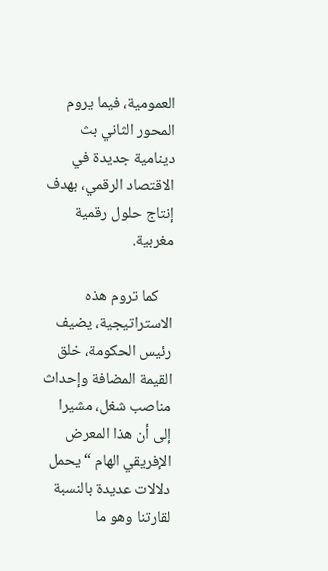العمومية، فيما يروم المحور الثاني بث دينامية جديدة في الاقتصاد الرقمي، بهدف إنتاج حلول رقمية مغربية.

    كما تروم هذه الاستراتيجية، يضيف رئيس الحكومة، خلق القيمة المضافة وإحداث مناصب شغل، مشيرا إلى أن هذا المعرض الإفريقي الهام “يحمل دلالات عديدة بالنسبة لقارتنا وهو ما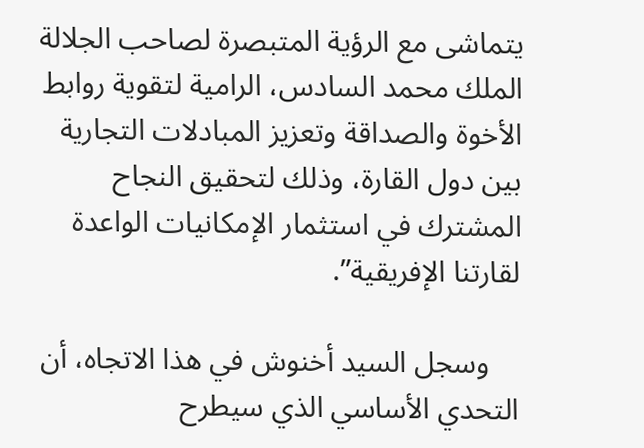يتماشى مع الرؤية المتبصرة لصاحب الجلالة الملك محمد السادس، الرامية لتقوية روابط الأخوة والصداقة وتعزيز المبادلات التجارية بين دول القارة، وذلك لتحقيق النجاح المشترك في استثمار الإمكانيات الواعدة لقارتنا الإفريقية”.

    وسجل السيد أخنوش في هذا الاتجاه، أن التحدي الأساسي الذي سيطرح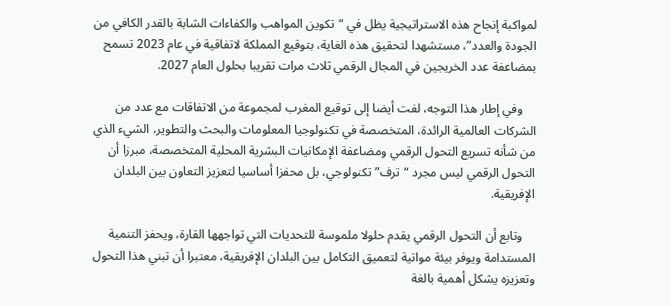لمواكبة إنجاح هذه الاستراتيجية يظل في “تكوين المواهب والكفاءات الشابة بالقدر الكافي من الجودة والعدد”، مستشهدا لتحقيق هذه الغاية، بتوقيع المملكة لاتفاقية في عام 2023 تسمح بمضاعفة عدد الخريجين في المجال الرقمي ثلاث مرات تقريبا بحلول العام 2027.

    وفي إطار هذا التوجه، لفت أيضا إلى توقيع المغرب لمجموعة من الاتفاقات مع عدد من الشركات العالمية الرائدة، المتخصصة في تكنولوجيا المعلومات والبحث والتطوير، الشيء الذي من شأنه تسريع التحول الرقمي ومضاعفة الإمكانيات البشرية المحلية المتخصصة، مبرزا أن التحول الرقمي ليس مجرد “ترف” تكنولوجي، بل محفزا أساسيا لتعزيز التعاون بين البلدان الإفريقية.

    وتابع أن التحول الرقمي يقدم حلولا ملموسة للتحديات التي تواجهها القارة، ويحفز التنمية المستدامة ويوفر بيئة مواتية لتعميق التكامل بين البلدان الإفريقية، معتبرا أن تبني هذا التحول وتعزيزه يشكل أهمية بالغة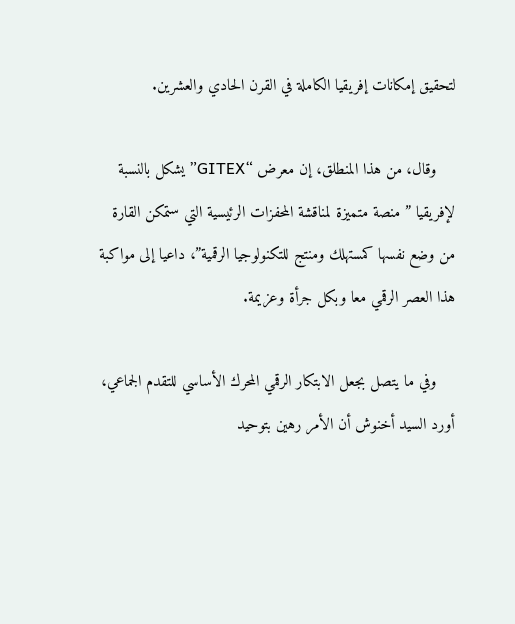لتحقيق إمكانات إفريقيا الكاملة في القرن الحادي والعشرين.

    وقال، من هذا المنطلق، إن معرض “GITEX” يشكل بالنسبة لإفريقيا ” منصة متميزة لمناقشة المحفزات الرئيسية التي ستمكن القارة من وضع نفسها كمستهلك ومنتج للتكنولوجيا الرقمية”، داعيا إلى مواكبة هذا العصر الرقمي معا وبكل جرأة وعزيمة.

    وفي ما يتصل بجعل الابتكار الرقمي المحرك الأساسي للتقدم الجماعي، أورد السيد أخنوش أن الأمر رهين بتوحيد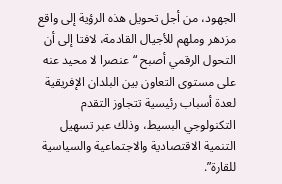الجهود، من أجل تحويل هذه الرؤية إلى واقع مزدهر وملهم للأجيال القادمة، لافتا إلى أن التحول الرقمي أصبح “عنصرا لا محيد عنه على مستوى التعاون بين البلدان الإفريقية لعدة أسباب رئيسية تتجاوز التقدم التكنولوجي البسيط، وذلك عبر تسهيل التنمية الاقتصادية والاجتماعية والسياسية للقارة”.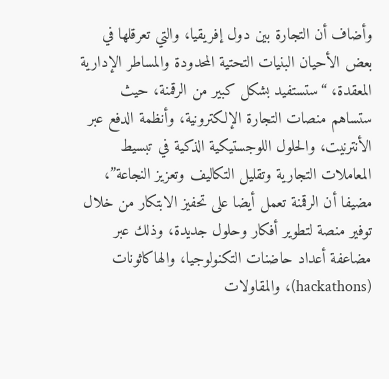وأضاف أن التجارة بين دول إفريقيا، والتي تعرقلها في بعض الأحيان البنيات التحتية المحدودة والمساطر الإدارية المعقدة، “ستستفيد بشكل كبير من الرقمنة، حيث ستساهم منصات التجارة الإلكترونية، وأنظمة الدفع عبر الأنترنيت، والحلول اللوجستيكية الذكية في تبسيط المعاملات التجارية وتقليل التكاليف وتعزيز النجاعة”، مضيفا أن الرقمنة تعمل أيضا على تحفيز الابتكار من خلال توفير منصة لتطوير أفكار وحلول جديدة، وذلك عبر مضاعفة أعداد حاضنات التكنولوجيا، والهاكاثونات (hackathons)، والمقاولات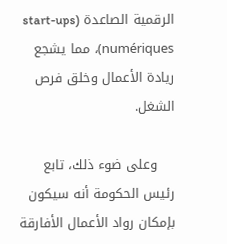الرقمية الصاعدة (start-ups numériques)، مما يشجع ريادة الأعمال وخلق فرص الشغل.

    وعلى ضوء ذلك، تابع رئيس الحكومة أنه سيكون بإمكان رواد الأعمال الأفارقة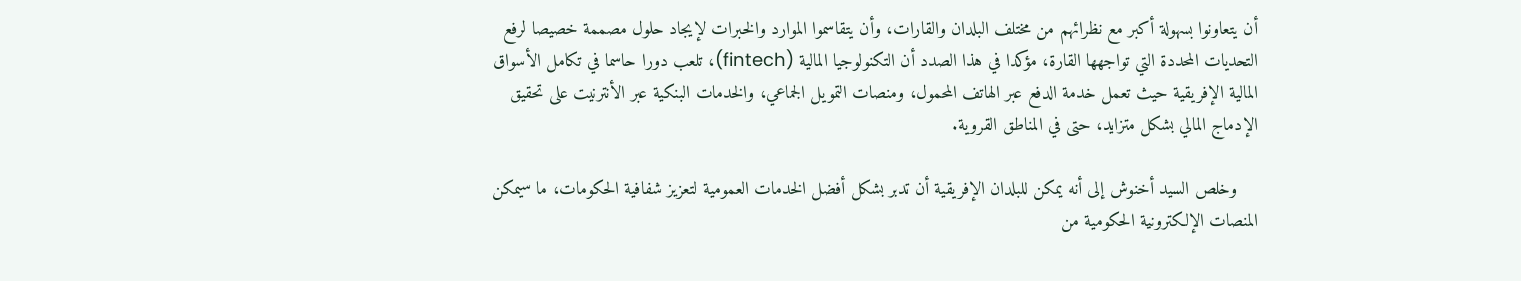أن يتعاونوا بسهولة أكبر مع نظرائهم من مختلف البلدان والقارات، وأن يتقاسموا الموارد والخبرات لإيجاد حلول مصممة خصيصا لرفع التحديات المحددة التي تواجهها القارة، مؤكدا في هذا الصدد أن التكنولوجيا المالية (fintech)، تلعب دورا حاسما في تكامل الأسواق المالية الإفريقية حيث تعمل خدمة الدفع عبر الهاتف المحمول، ومنصات التمويل الجماعي، والخدمات البنكية عبر الأنترنيت على تحقيق الإدماج المالي بشكل متزايد، حتى في المناطق القروية.

    وخلص السيد أخنوش إلى أنه يمكن للبلدان الإفريقية أن تدبر بشكل أفضل الخدمات العمومية لتعزيز شفافية الحكومات، ما سيمكن المنصات الإلكترونية الحكومية من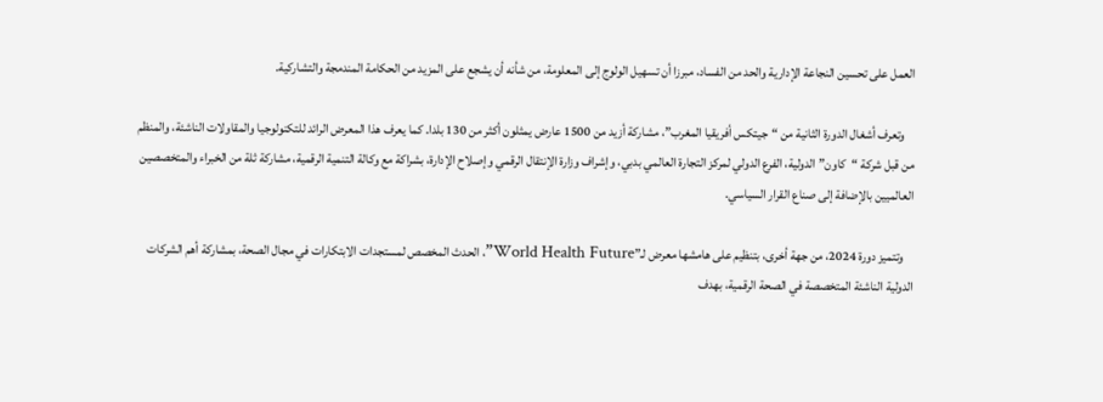العمل على تحسين النجاعة الإدارية والحد من الفساد، مبرزا أن تسهيل الولوج إلى المعلومة، من شأنه أن يشجع على المزيد من الحكامة المندمجة والتشاركية.

    وتعرف أشغال الدورة الثانية من “جيتكس أفريقيا المغرب”، مشاركة أزيد من 1500 عارض يمثلون أكثر من 130 بلدا. كما يعرف هذا المعرض الرائد للتكنولوجيا والمقاولات الناشئة، والمنظم من قبل شركة “كاون” الدولية، الفرع الدولي لمركز التجارة العالمي بدبي، وإشراف وزارة الإنتقال الرقمي وإصلاح الإدارة، بشراكة مع وكالة التنمية الرقمية، مشاركة ثلة من الخبراء والمتخصصين العالميين بالإضافة إلى صناع القرار السياسي.

    وتتميز دورة 2024، من جهة أخرى، بتنظيم على هامشها معرض لـ”World Health Future”، الحدث المخصص لمستجدات الابتكارات في مجال الصحة، بمشاركة أهم الشركات الدولية الناشئة المتخصصة في الصحة الرقمية، بهدف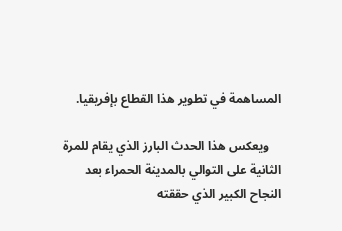المساهمة في تطوير هذا القطاع بإفريقيا.

    ويعكس هذا الحدث البارز الذي يقام للمرة الثانية على التوالي بالمدينة الحمراء بعد النجاح الكبير الذي حققته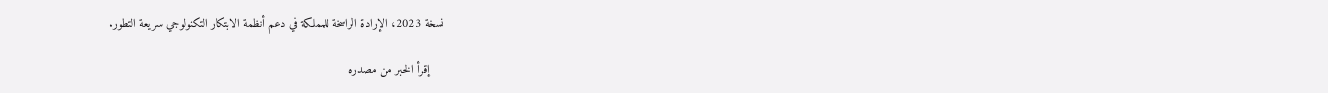نسخة 2023، الإرادة الراسخة للمملكة في دعم أنظمة الابتكار التكنولوجي سريعة التطور.

    إقرأ الخبر من مصدره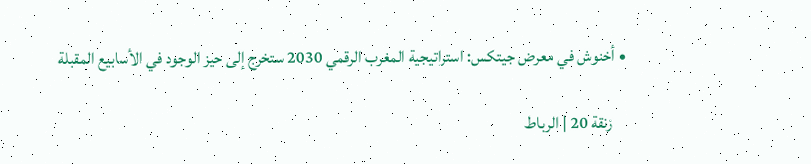• أخنوش في معرض جيتكس: استراتيجية المغرب الرقمي 2030 ستخرج إلى حيز الوجود في الأسابيع المقبلة

    زنقة 20 | الرباط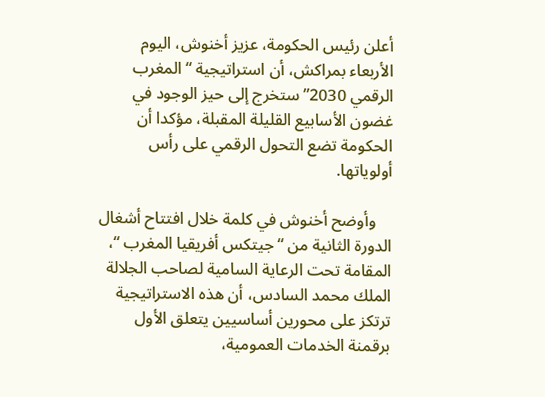أعلن رئيس الحكومة، عزيز أخنوش، اليوم الأربعاء بمراكش، أن استراتيجية “المغرب الرقمي 2030” ستخرج إلى حيز الوجود في غضون الأسابيع القليلة المقبلة، مؤكدا أن الحكومة تضع التحول الرقمي على رأس أولوياتها.

    وأوضح أخنوش في كلمة خلال افتتاح أشغال الدورة الثانية من “جيتكس أفريقيا المغرب “، المقامة تحت الرعاية السامية لصاحب الجلالة الملك محمد السادس، أن هذه الاستراتيجية ترتكز على محورين أساسيين يتعلق الأول برقمنة الخدمات العمومية،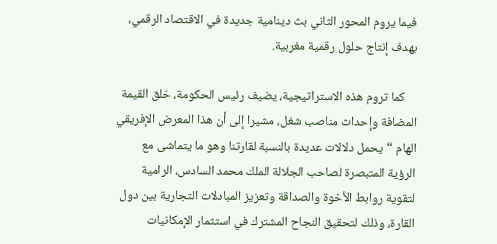فيما يروم المحور الثاني بث دينامية جديدة في الاقتصاد الرقمي، بهدف إنتاج حلول رقمية مغربية.

    كما تروم هذه الاستراتيجية، يضيف رئيس الحكومة، خلق القيمة المضافة وإحداث مناصب شغل، مشيرا إلى أن هذا المعرض الإفريقي الهام “يحمل دلالات عديدة بالنسبة لقارتنا وهو ما يتماشى مع الرؤية المتبصرة لصاحب الجلالة الملك محمد السادس، الرامية لتقوية روابط الأخوة والصداقة وتعزيز المبادلات التجارية بين دول القارة، وذلك لتحقيق النجاح المشترك في استثمار الإمكانيات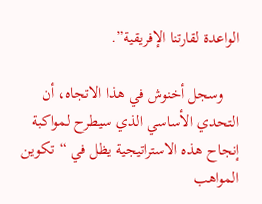الواعدة لقارتنا الإفريقية”.

    وسجل أخنوش في هذا الاتجاه، أن التحدي الأساسي الذي سيطرح لمواكبة إنجاح هذه الاستراتيجية يظل في “تكوين المواهب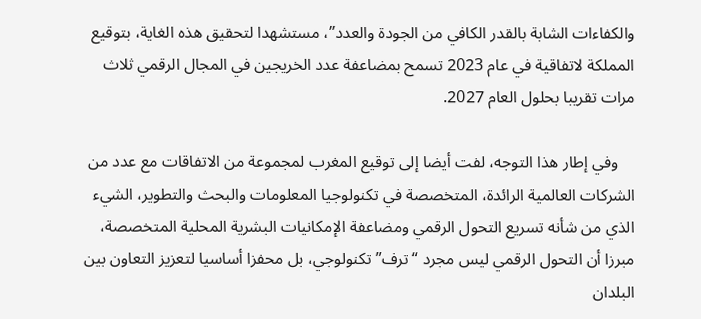والكفاءات الشابة بالقدر الكافي من الجودة والعدد”، مستشهدا لتحقيق هذه الغاية، بتوقيع المملكة لاتفاقية في عام 2023 تسمح بمضاعفة عدد الخريجين في المجال الرقمي ثلاث مرات تقريبا بحلول العام 2027.

    وفي إطار هذا التوجه، لفت أيضا إلى توقيع المغرب لمجموعة من الاتفاقات مع عدد من الشركات العالمية الرائدة، المتخصصة في تكنولوجيا المعلومات والبحث والتطوير، الشيء الذي من شأنه تسريع التحول الرقمي ومضاعفة الإمكانيات البشرية المحلية المتخصصة، مبرزا أن التحول الرقمي ليس مجرد “ترف” تكنولوجي، بل محفزا أساسيا لتعزيز التعاون بين البلدان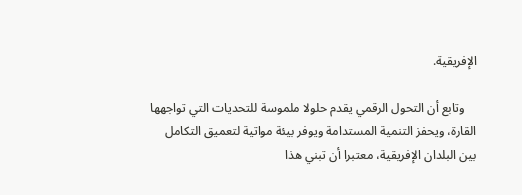الإفريقية.

    وتابع أن التحول الرقمي يقدم حلولا ملموسة للتحديات التي تواجهها القارة، ويحفز التنمية المستدامة ويوفر بيئة مواتية لتعميق التكامل بين البلدان الإفريقية، معتبرا أن تبني هذا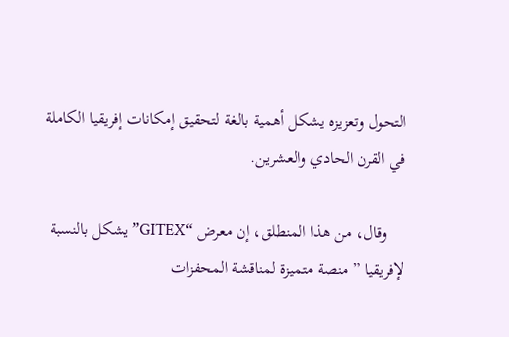التحول وتعزيزه يشكل أهمية بالغة لتحقيق إمكانات إفريقيا الكاملة في القرن الحادي والعشرين.

    وقال، من هذا المنطلق، إن معرض “GITEX” يشكل بالنسبة لإفريقيا ” منصة متميزة لمناقشة المحفزات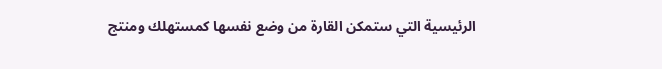الرئيسية التي ستمكن القارة من وضع نفسها كمستهلك ومنتج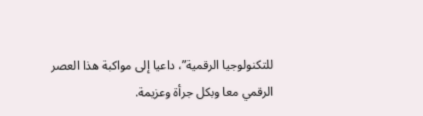للتكنولوجيا الرقمية”، داعيا إلى مواكبة هذا العصر الرقمي معا وبكل جرأة وعزيمة.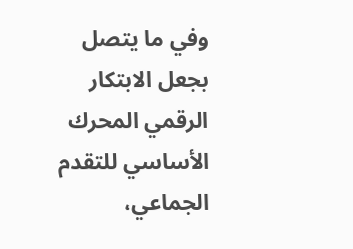وفي ما يتصل بجعل الابتكار الرقمي المحرك الأساسي للتقدم الجماعي،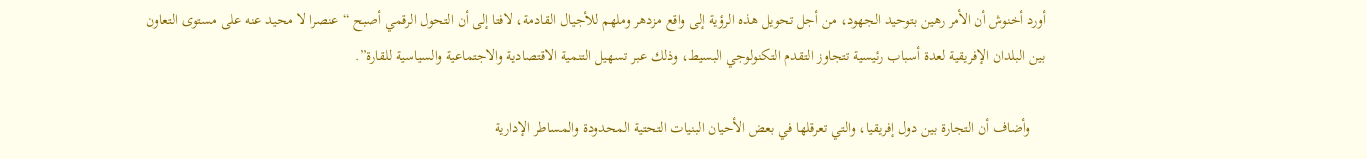أورد أخنوش أن الأمر رهين بتوحيد الجهود، من أجل تحويل هذه الرؤية إلى واقع مزدهر وملهم للأجيال القادمة، لافتا إلى أن التحول الرقمي أصبح “عنصرا لا محيد عنه على مستوى التعاون بين البلدان الإفريقية لعدة أسباب رئيسية تتجاوز التقدم التكنولوجي البسيط، وذلك عبر تسهيل التنمية الاقتصادية والاجتماعية والسياسية للقارة”.

    وأضاف أن التجارة بين دول إفريقيا، والتي تعرقلها في بعض الأحيان البنيات التحتية المحدودة والمساطر الإدارية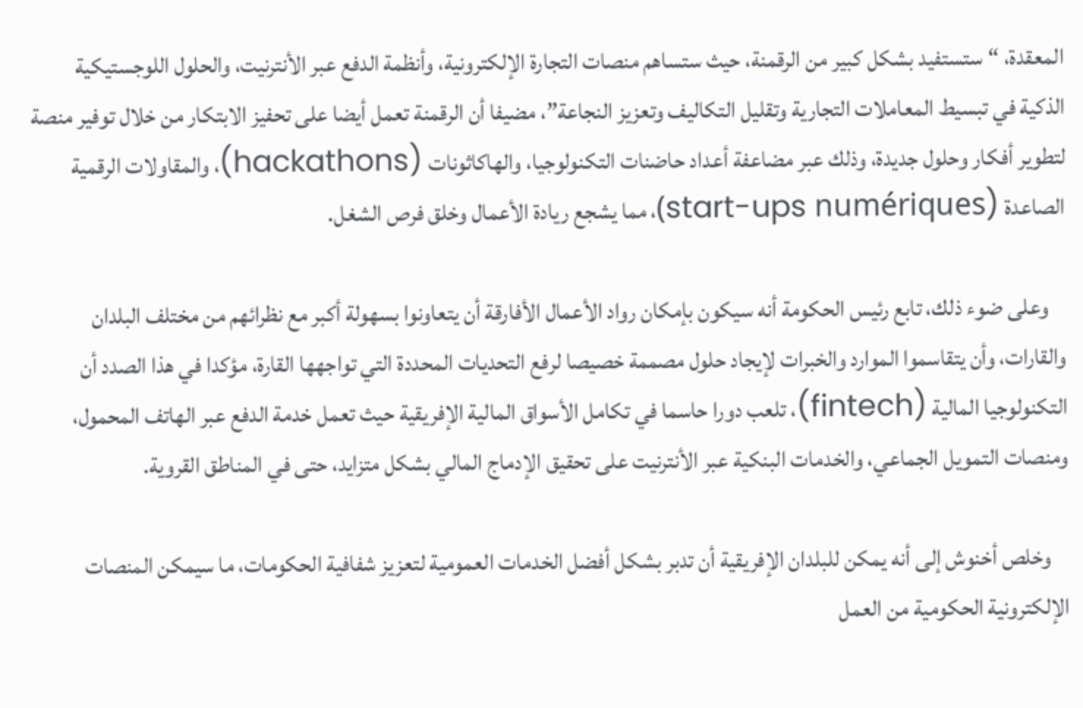المعقدة، “ستستفيد بشكل كبير من الرقمنة، حيث ستساهم منصات التجارة الإلكترونية، وأنظمة الدفع عبر الأنترنيت، والحلول اللوجستيكية الذكية في تبسيط المعاملات التجارية وتقليل التكاليف وتعزيز النجاعة”، مضيفا أن الرقمنة تعمل أيضا على تحفيز الابتكار من خلال توفير منصة لتطوير أفكار وحلول جديدة، وذلك عبر مضاعفة أعداد حاضنات التكنولوجيا، والهاكاثونات (hackathons)، والمقاولات الرقمية الصاعدة (start-ups numériques)، مما يشجع ريادة الأعمال وخلق فرص الشغل.

    وعلى ضوء ذلك، تابع رئيس الحكومة أنه سيكون بإمكان رواد الأعمال الأفارقة أن يتعاونوا بسهولة أكبر مع نظرائهم من مختلف البلدان والقارات، وأن يتقاسموا الموارد والخبرات لإيجاد حلول مصممة خصيصا لرفع التحديات المحددة التي تواجهها القارة، مؤكدا في هذا الصدد أن التكنولوجيا المالية (fintech)، تلعب دورا حاسما في تكامل الأسواق المالية الإفريقية حيث تعمل خدمة الدفع عبر الهاتف المحمول، ومنصات التمويل الجماعي، والخدمات البنكية عبر الأنترنيت على تحقيق الإدماج المالي بشكل متزايد، حتى في المناطق القروية.

    وخلص أخنوش إلى أنه يمكن للبلدان الإفريقية أن تدبر بشكل أفضل الخدمات العمومية لتعزيز شفافية الحكومات، ما سيمكن المنصات الإلكترونية الحكومية من العمل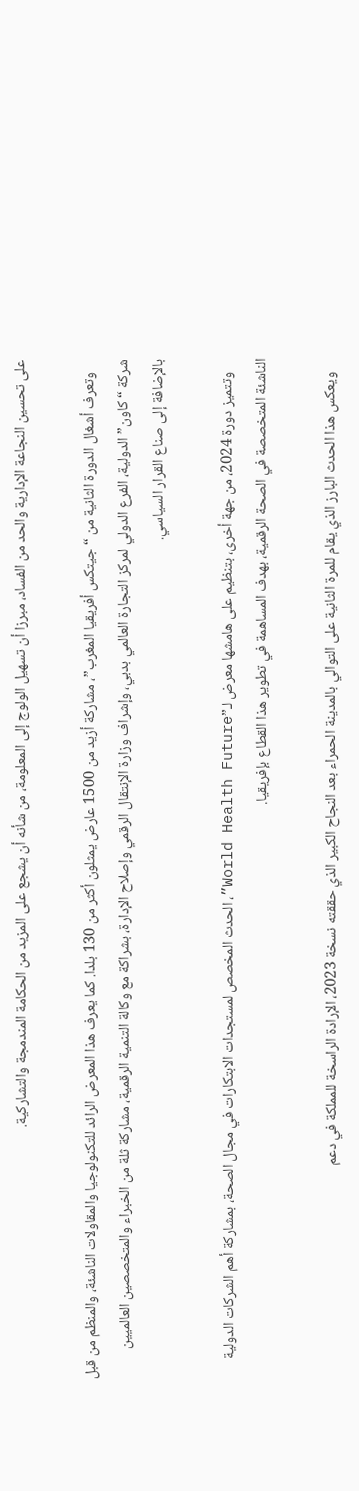على تحسين النجاعة الإدارية والحد من الفساد، مبرزا أن تسهيل الولوج إلى المعلومة، من شأنه أن يشجع على المزيد من الحكامة المندمجة والتشاركية.

    وتعرف أشغال الدورة الثانية من “جيتكس أفريقيا المغرب”، مشاركة أزيد من 1500 عارض يمثلون أكثر من 130 بلدا. كما يعرف هذا المعرض الرائد للتكنولوجيا والمقاولات الناشئة، والمنظم من قبل شركة “كاون” الدولية، الفرع الدولي لمركز التجارة العالمي بدبي، وإشراف وزارة الإنتقال الرقمي وإصلاح الإدارة، بشراكة مع وكالة التنمية الرقمية، مشاركة ثلة من الخبراء والمتخصصين العالميين بالإضافة إلى صناع القرار السياسي.

    وتتميز دورة 2024، من جهة أخرى، بتنظيم على هامشها معرض لـ”World Health Future”، الحدث المخصص لمستجدات الابتكارات في مجال الصحة، بمشاركة أهم الشركات الدولية الناشئة المتخصصة في الصحة الرقمية، بهدف المساهمة في تطوير هذا القطاع بإفريقيا.

    ويعكس هذا الحدث البارز الذي يقام للمرة الثانية على التوالي بالمدينة الحمراء بعد النجاح الكبير الذي حققته نسخة 2023، الإرادة الراسخة للمملكة في دعم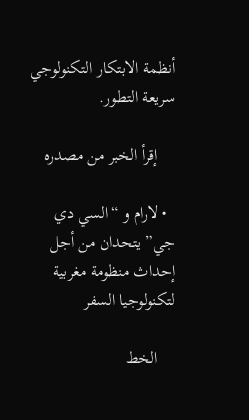أنظمة الابتكار التكنولوجي سريعة التطور.

    إقرأ الخبر من مصدره

  • لارام و “السي دي جي” يتحدان من أجل إحداث منظومة مغربية لتكنولوجيا السفر

    الخط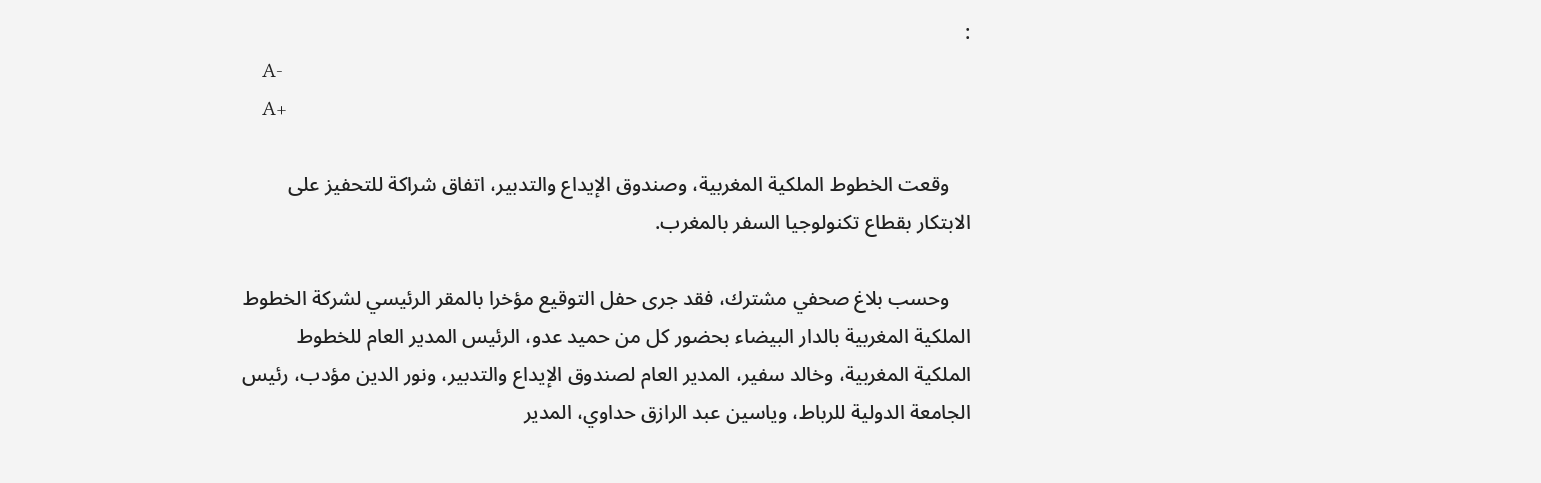:
    A-
    A+

    وقعت الخطوط الملكية المغربية، وصندوق الإيداع والتدبير، اتفاق شراكة للتحفيز على الابتكار بقطاع تكنولوجيا السفر بالمغرب.

    وحسب بلاغ صحفي مشترك، فقد جرى حفل التوقيع مؤخرا بالمقر الرئيسي لشركة الخطوط الملكية المغربية بالدار البيضاء بحضور كل من حميد عدو، الرئيس المدير العام للخطوط الملكية المغربية، وخالد سفير، المدير العام لصندوق الإيداع والتدبير، ونور الدين مؤدب، رئيس الجامعة الدولية للرباط، وياسين عبد الرازق حداوي، المدير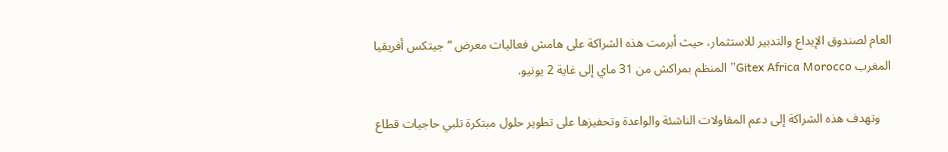العام لصندوق الإيداع والتدبير للاستثمار، حيث أبرمت هذه الشراكة على هامش فعاليات معرض “جيتكس أفريقيا المغرب Gitex Africa Morocco” المنظم بمراكش من 31 ماي إلى غاية 2 يونيو.

    وتهدف هذه الشراكة إلى دعم المقاولات الناشئة والواعدة وتحفيزها على تطوير حلول مبتكرة تلبي حاجيات قطاع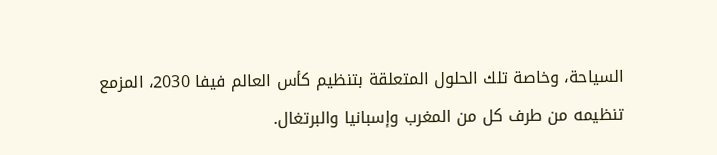السياحة، وخاصة تلك الحلول المتعلقة بتنظيم كأس العالم فيفا 2030، المزمع تنظيمه من طرف كل من المغرب وإسبانيا والبرتغال.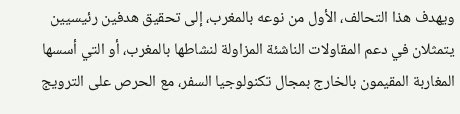ويهدف هذا التحالف، الأول من نوعه بالمغرب، إلى تحقيق هدفين رئيسيين يتمثلان في دعم المقاولات الناشئة المزاولة لنشاطها بالمغرب، أو التي أسسها المغاربة المقيمون بالخارج بمجال تكنولوجيا السفر، مع الحرص على الترويج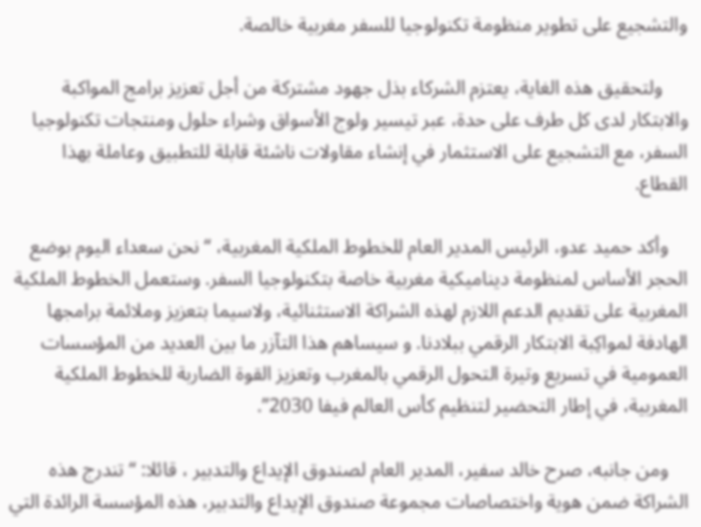والتشجيع على تطوير منظومة تكنولوجيا للسفر مغربية خالصة.

     ولتحقيق هذه الغاية، يعتزم الشركاء بذل جهود مشتركة من أجل تعزيز برامج المواكبة والابتكار لدى كل طرف على حدة، عبر تيسير ولوج الأسواق وشراء حلول ومنتجات تكنولوجيا السفر، مع التشجيع على الاستثمار في إنشاء مقاولات ناشئة قابلة للتطبيق وعاملة بهذا القطاع.

    وأكد حميد عدو، الرئيس المدير العام للخطوط الملكية المغربية، “نحن سعداء اليوم بوضع الحجر الأساس لمنظومة ديناميكية مغربية خاصة بتكنولوجيا السفر. وستعمل الخطوط الملكية المغربية على تقديم الدعم اللازم لهذه الشراكة الاستثنائية، ولاسيما بتعزيز وملائمة برامجها الهادفة لمواكِبة الابتكار الرقمي ببلادنا. و سيساهم هذا التآزر ما بين العديد من المؤسسات العمومية في تسريع وتيرة التحول الرقمي بالمغرب وتعزيز القوة الضاربة للخطوط الملكية المغربية، في إطار التحضير لتنظيم كأس العالم فيفا 2030”.

    ومن جانبه، صرح خالد سفير، المدير العام لصندوق الإيداع والتدبير ، قائلا: “تندرج هذه الشراكة ضمن هوية واختصاصات مجموعة صندوق الإيداع والتدبير، هذه المؤسسة الرائدة التي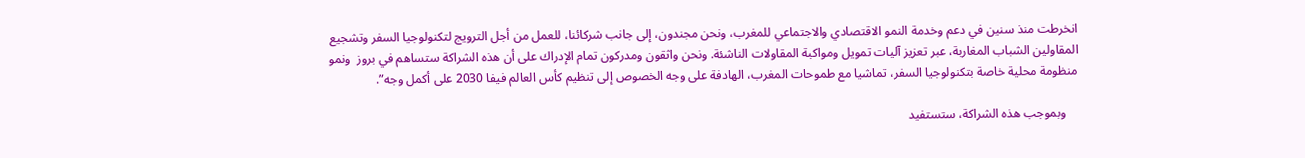انخرطت منذ سنين في دعم وخدمة النمو الاقتصادي والاجتماعي للمغرب، ونحن مجندون، إلى جانب شركائنا، للعمل من أجل الترويج لتكنولوجيا السفر وتشجيع المقاولين الشباب المغاربة، عبر تعزيز آليات تمويل ومواكبة المقاولات الناشئة. ونحن واثقون ومدركون تمام الإدراك على أن هذه الشراكة ستساهم في بروز  ونمو منظومة محلية خاصة بتكنولوجيا السفر، تماشيا مع طموحات المغرب، الهادفة على وجه الخصوص إلى تنظيم كأس العالم فيفا 2030 على أكمل وجه”.

    وبموجب هذه الشراكة، ستستفيد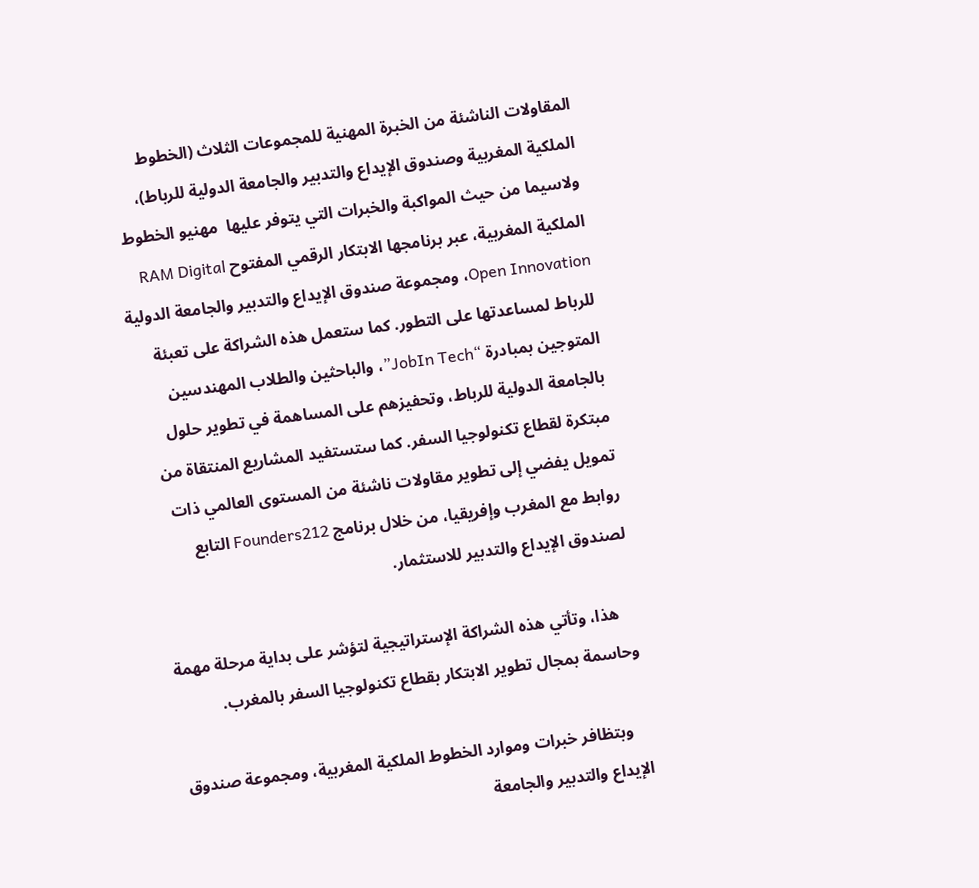المقاولات الناشئة من الخبرة المهنية للمجموعات الثلاث (الخطوط الملكية المغربية وصندوق الإيداع والتدبير والجامعة الدولية للرباط)، ولاسيما من حيث المواكبة والخبرات التي يتوفر عليها  مهنيو الخطوط الملكية المغربية، عبر برنامجها الابتكار الرقمي المفتوح RAM Digital Open Innovation، ومجموعة صندوق الإيداع والتدبير والجامعة الدولية للرباط لمساعدتها على التطور. كما ستعمل هذه الشراكة على تعبئة المتوجين بمبادرة “JobIn Tech”، والباحثين والطلاب المهندسين بالجامعة الدولية للرباط، وتحفيزهم على المساهمة في تطوير حلول مبتكرة لقطاع تكنولوجيا السفر. كما ستستفيد المشاريع المنتقاة من تمويل يفضي إلى تطوير مقاولات ناشئة من المستوى العالمي ذات روابط مع المغرب وإفريقيا، من خلال برنامج Founders212 التابع لصندوق الإيداع والتدبير للاستثمار.

    هذا، وتأتي هذه الشراكة الإستراتيجية لتؤشر على بداية مرحلة مهمة وحاسمة بمجال تطوير الابتكار بقطاع تكنولوجيا السفر بالمغرب.

    وبتظافر خبرات وموارد الخطوط الملكية المغربية، ومجموعة صندوق الإيداع والتدبير والجامعة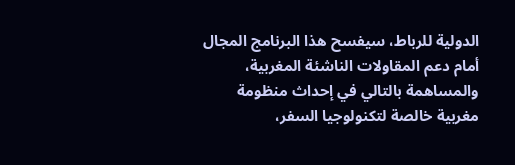الدولية للرباط، سيفسح هذا البرنامج المجال أمام دعم المقاولات الناشئة المغربية، والمساهمة بالتالي في إحداث منظومة مغربية خالصة لتكنولوجيا السفر،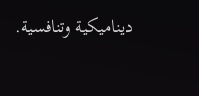ديناميكية وتنافسية.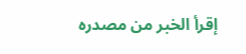إقرأ الخبر من مصدره